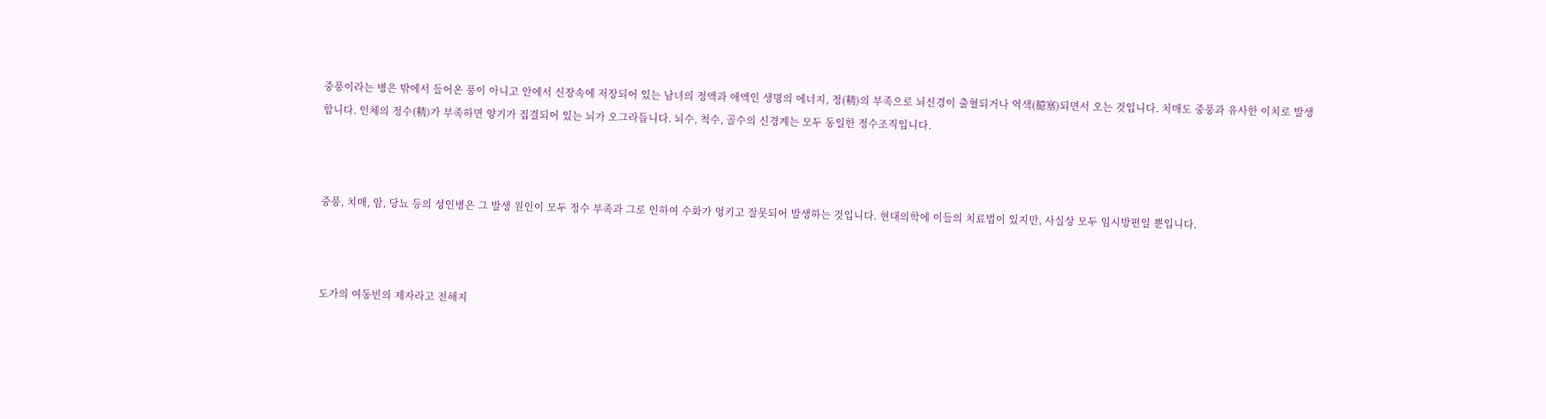중풍이라는 병은 밖에서 들어온 풍이 아니고 안에서 신장속에 저장되어 있는 남녀의 정액과 애액인 생명의 에너지, 정(精)의 부족으로 뇌신경이 출혈되거나 억색(臆塞)되면서 오는 것입니다. 치매도 중풍과 유사한 이치로 발생합니다. 인체의 정수(精)가 부족하면 양기가 집결되어 있는 뇌가 오그라듭니다. 뇌수, 척수, 골수의 신경계는 모두 동일한 정수조직입니다.



중풍, 치매, 암, 당뇨 등의 성인병은 그 발생 원인이 모두 정수 부족과 그로 인하여 수화가 엉키고 잘못되어 발생하는 것입니다. 현대의학에 이들의 치료법이 있지만, 사실상 모두 임시방편일 뿐입니다.



도가의 여동빈의 제자라고 전해지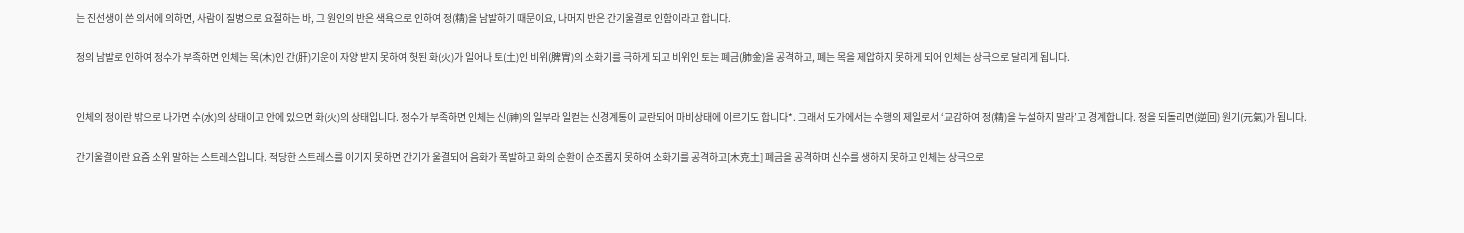는 진선생이 쓴 의서에 의하면, 사람이 질병으로 요절하는 바, 그 원인의 반은 색욕으로 인하여 정(精)을 남발하기 때문이요, 나머지 반은 간기울결로 인함이라고 합니다.

정의 남발로 인하여 정수가 부족하면 인체는 목(木)인 간(肝)기운이 자양 받지 못하여 헛된 화(火)가 일어나 토(土)인 비위(脾胃)의 소화기를 극하게 되고 비위인 토는 폐금(肺金)을 공격하고, 폐는 목을 제압하지 못하게 되어 인체는 상극으로 달리게 됩니다.


인체의 정이란 밖으로 나가면 수(水)의 상태이고 안에 있으면 화(火)의 상태입니다. 정수가 부족하면 인체는 신(神)의 일부라 일컫는 신경계통이 교란되어 마비상태에 이르기도 합니다*. 그래서 도가에서는 수행의 제일로서 ‘교감하여 정(精)을 누설하지 말라’고 경계합니다. 정을 되돌리면(逆回) 원기(元氣)가 됩니다.

간기울결이란 요즘 소위 말하는 스트레스입니다. 적당한 스트레스를 이기지 못하면 간기가 울결되어 음화가 폭발하고 화의 순환이 순조롭지 못하여 소화기를 공격하고[木克土] 폐금을 공격하며 신수를 생하지 못하고 인체는 상극으로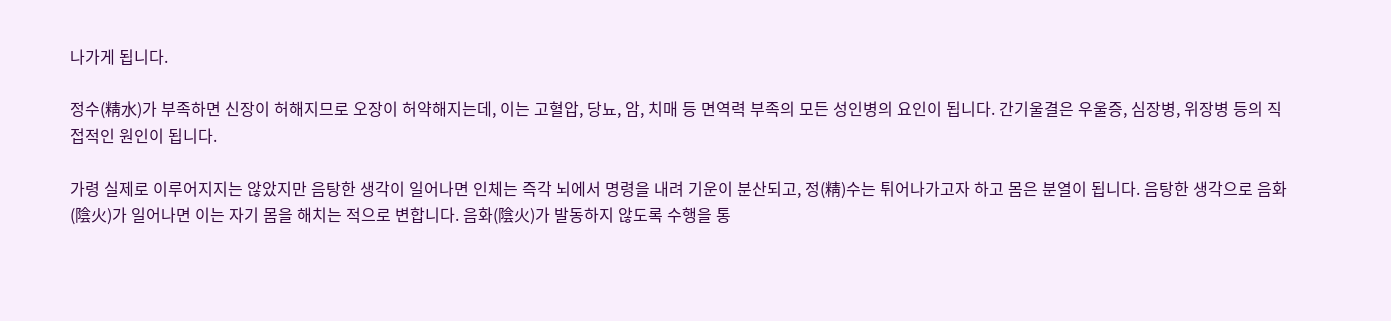나가게 됩니다.

정수(精水)가 부족하면 신장이 허해지므로 오장이 허약해지는데, 이는 고혈압, 당뇨, 암, 치매 등 면역력 부족의 모든 성인병의 요인이 됩니다. 간기울결은 우울증, 심장병, 위장병 등의 직접적인 원인이 됩니다.

가령 실제로 이루어지지는 않았지만 음탕한 생각이 일어나면 인체는 즉각 뇌에서 명령을 내려 기운이 분산되고, 정(精)수는 튀어나가고자 하고 몸은 분열이 됩니다. 음탕한 생각으로 음화(陰火)가 일어나면 이는 자기 몸을 해치는 적으로 변합니다. 음화(陰火)가 발동하지 않도록 수행을 통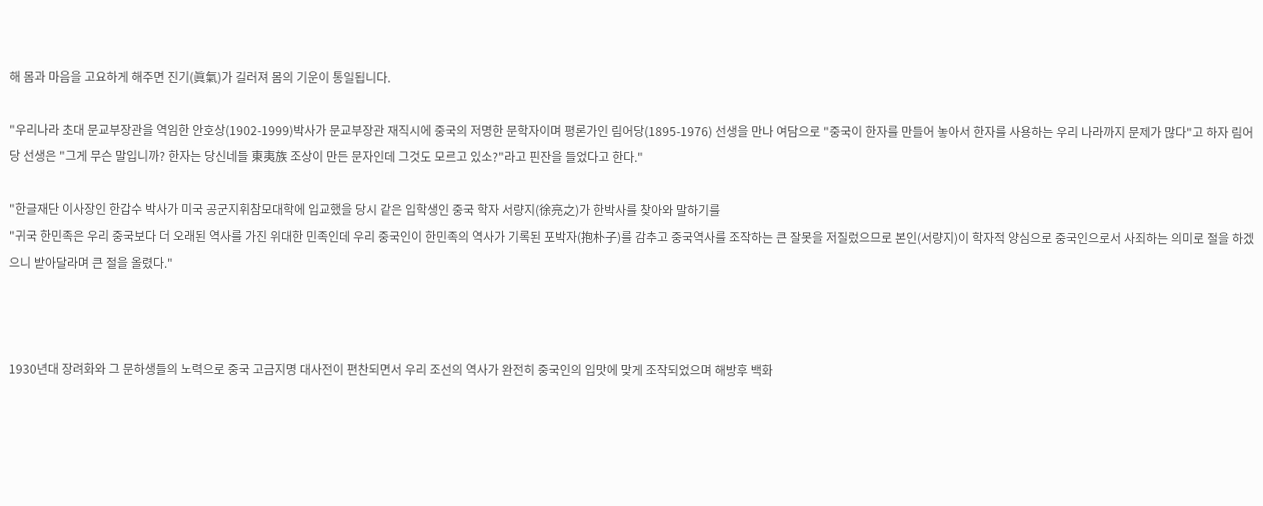해 몸과 마음을 고요하게 해주면 진기(眞氣)가 길러져 몸의 기운이 통일됩니다.

"우리나라 초대 문교부장관을 역임한 안호상(1902-1999)박사가 문교부장관 재직시에 중국의 저명한 문학자이며 평론가인 림어당(1895-1976) 선생을 만나 여담으로 "중국이 한자를 만들어 놓아서 한자를 사용하는 우리 나라까지 문제가 많다"고 하자 림어당 선생은 "그게 무슨 말입니까? 한자는 당신네들 東夷族 조상이 만든 문자인데 그것도 모르고 있소?"라고 핀잔을 들었다고 한다."

"한글재단 이사장인 한갑수 박사가 미국 공군지휘참모대학에 입교했을 당시 같은 입학생인 중국 학자 서량지(徐亮之)가 한박사를 찾아와 말하기를
"귀국 한민족은 우리 중국보다 더 오래된 역사를 가진 위대한 민족인데 우리 중국인이 한민족의 역사가 기록된 포박자(抱朴子)를 감추고 중국역사를 조작하는 큰 잘못을 저질렀으므로 본인(서량지)이 학자적 양심으로 중국인으로서 사죄하는 의미로 절을 하겠으니 받아달라며 큰 절을 올렸다."



1930년대 장려화와 그 문하생들의 노력으로 중국 고금지명 대사전이 편찬되면서 우리 조선의 역사가 완전히 중국인의 입맛에 맞게 조작되었으며 해방후 백화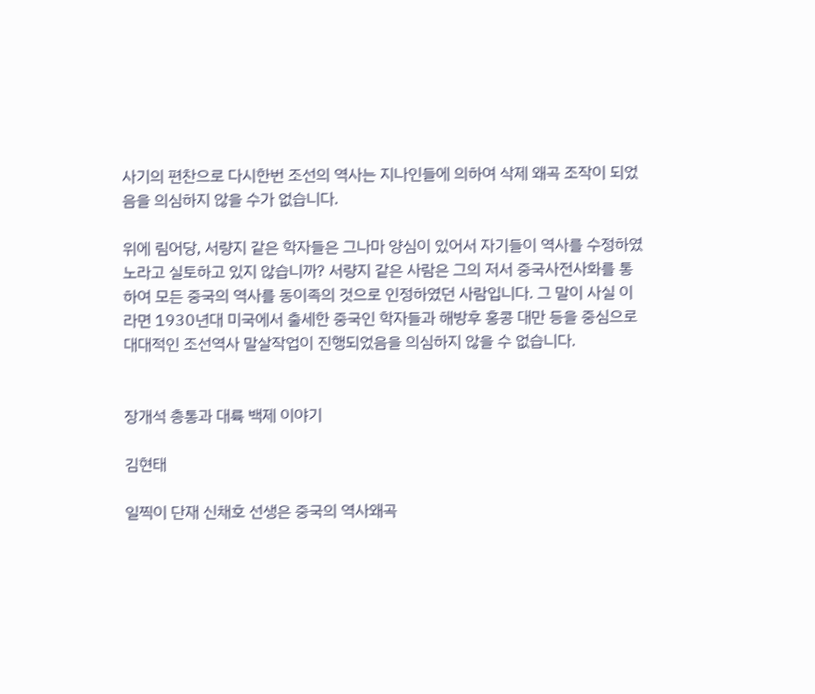사기의 편찬으로 다시한번 조선의 역사는 지나인들에 의하여 삭제 왜곡 조작이 되었음을 의심하지 않을 수가 없습니다.

위에 림어당, 서량지 같은 학자들은 그나마 양심이 있어서 자기들이 역사를 수정하였노라고 실토하고 있지 않습니까? 서량지 같은 사람은 그의 저서 중국사전사화를 통하여 모든 중국의 역사를 동이족의 것으로 인정하였던 사람입니다. 그 말이 사실 이라면 1930년대 미국에서 출세한 중국인 학자들과 해방후 홍콩 대만 등을 중심으로 대대적인 조선역사 말살작업이 진행되었음을 의심하지 않을 수 없습니다.


장개석 총통과 대륙 백제 이야기

김현태

일찍이 단재 신채호 선생은 중국의 역사왜곡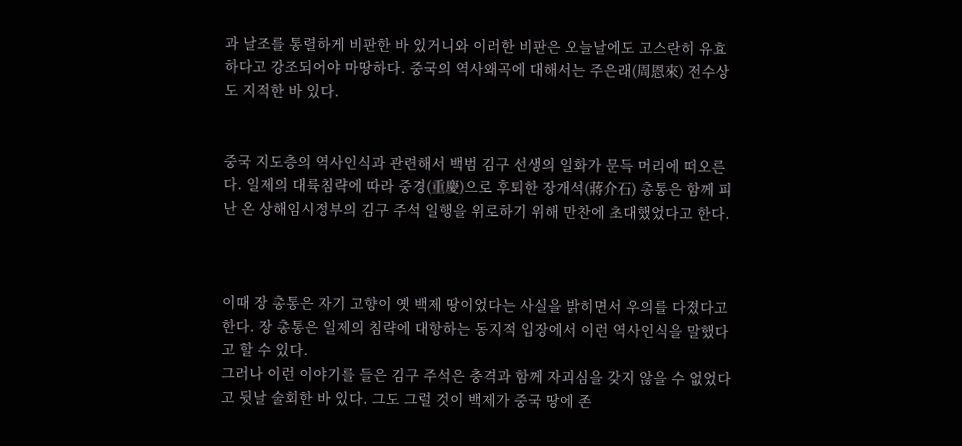과 날조를 통렬하게 비판한 바 있거니와 이러한 비판은 오늘날에도 고스란히 유효하다고 강조되어야 마땅하다. 중국의 역사왜곡에 대해서는 주은래(周恩來) 전수상도 지적한 바 있다.


중국 지도층의 역사인식과 관련해서 백범 김구 선생의 일화가 문득 머리에 떠오른다. 일제의 대륙침략에 따라 중경(重慶)으로 후퇴한 장개석(蔣介石) 총통은 함께 피난 온 상해임시정부의 김구 주석 일행을 위로하기 위해 만찬에 초대했었다고 한다.



이때 장 총통은 자기 고향이 옛 백제 땅이었다는 사실을 밝히면서 우의를 다졌다고 한다. 장 총통은 일제의 침략에 대항하는 동지적 입장에서 이런 역사인식을 말했다고 할 수 있다.
그러나 이런 이야기를 들은 김구 주석은 충격과 함께 자괴심을 갖지 않을 수 없었다고 뒷날 술회한 바 있다. 그도 그럴 것이 백제가 중국 땅에 존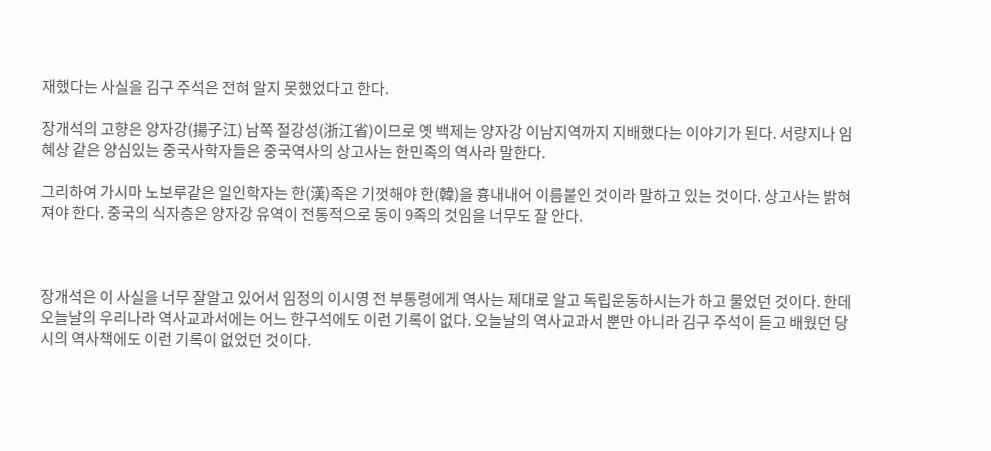재했다는 사실을 김구 주석은 전혀 알지 못했었다고 한다.

장개석의 고향은 양자강(揚子江) 남쪽 절강성(浙江省)이므로 옛 백제는 양자강 이남지역까지 지배했다는 이야기가 된다. 서량지나 임혜상 같은 양심있는 중국사학자들은 중국역사의 상고사는 한민족의 역사라 말한다.

그리하여 가시마 노보루같은 일인학자는 한(漢)족은 기껏해야 한(韓)을 흉내내어 이름붙인 것이라 말하고 있는 것이다. 상고사는 밝혀져야 한다. 중국의 식자층은 양자강 유역이 전통적으로 동이 9족의 것임을 너무도 잘 안다.



장개석은 이 사실을 너무 잘알고 있어서 임정의 이시영 전 부통령에게 역사는 제대로 알고 독립운동하시는가 하고 물었던 것이다. 한데 오늘날의 우리나라 역사교과서에는 어느 한구석에도 이런 기록이 없다. 오늘날의 역사교과서 뿐만 아니라 김구 주석이 듣고 배웠던 당시의 역사책에도 이런 기록이 없었던 것이다.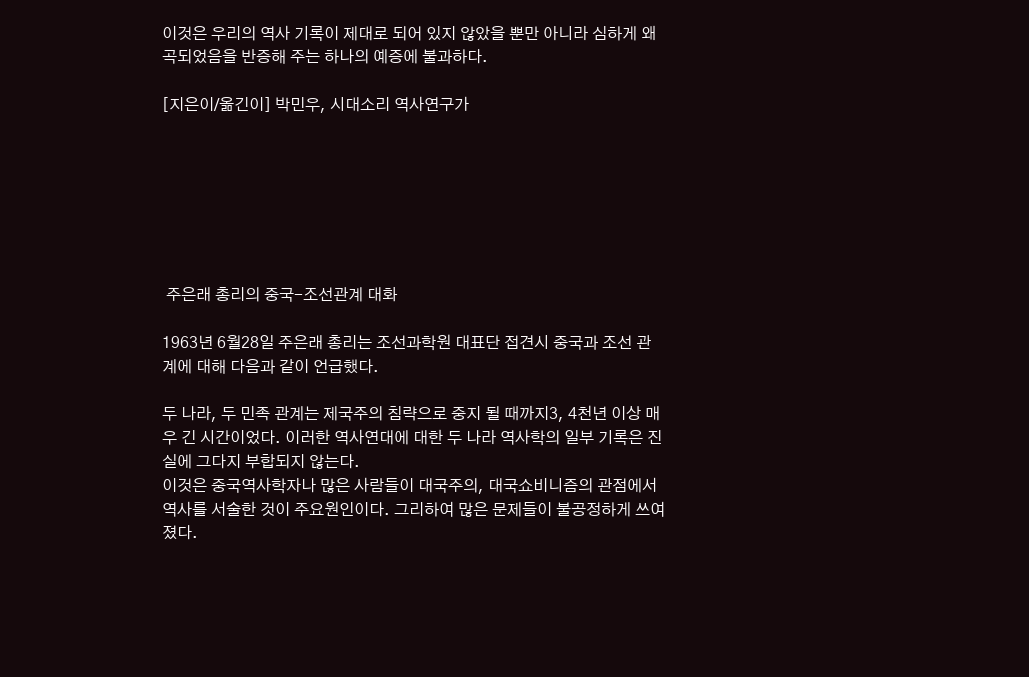이것은 우리의 역사 기록이 제대로 되어 있지 않았을 뿐만 아니라 심하게 왜곡되었음을 반증해 주는 하나의 예증에 불과하다.

[지은이/옮긴이] 박민우, 시대소리 역사연구가







 주은래 총리의 중국-조선관계 대화

1963년 6월28일 주은래 총리는 조선과학원 대표단 접견시 중국과 조선 관계에 대해 다음과 같이 언급했다.

두 나라, 두 민족 관계는 제국주의 침략으로 중지 될 때까지3, 4천년 이상 매우 긴 시간이었다. 이러한 역사연대에 대한 두 나라 역사학의 일부 기록은 진실에 그다지 부합되지 않는다.
이것은 중국역사학자나 많은 사람들이 대국주의, 대국쇼비니즘의 관점에서 역사를 서술한 것이 주요원인이다. 그리하여 많은 문제들이 불공정하게 쓰여졌다.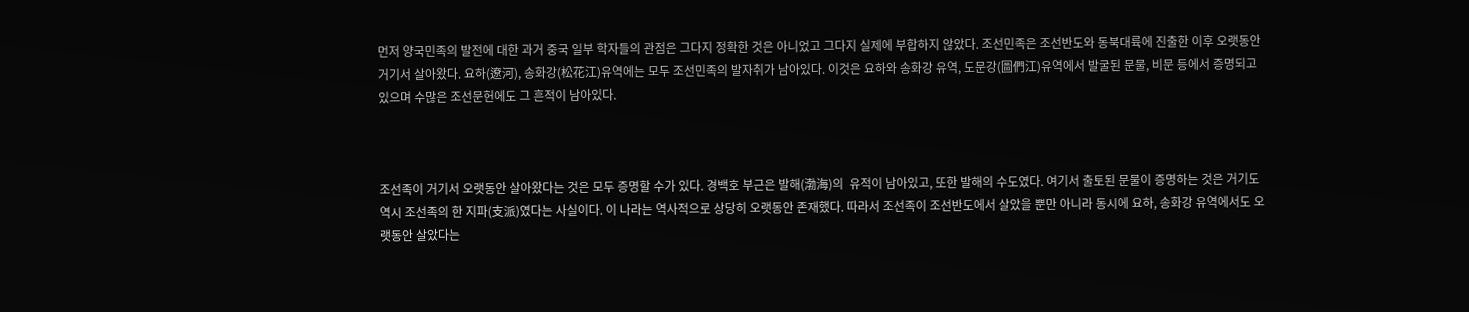먼저 양국민족의 발전에 대한 과거 중국 일부 학자들의 관점은 그다지 정확한 것은 아니었고 그다지 실제에 부합하지 않았다. 조선민족은 조선반도와 동북대륙에 진출한 이후 오랫동안 거기서 살아왔다. 요하(遼河), 송화강(松花江)유역에는 모두 조선민족의 발자취가 남아있다. 이것은 요하와 송화강 유역, 도문강(圖們江)유역에서 발굴된 문물, 비문 등에서 증명되고 있으며 수많은 조선문헌에도 그 흔적이 남아있다.



조선족이 거기서 오랫동안 살아왔다는 것은 모두 증명할 수가 있다. 경백호 부근은 발해(渤海)의  유적이 남아있고, 또한 발해의 수도였다. 여기서 출토된 문물이 증명하는 것은 거기도 역시 조선족의 한 지파(支派)였다는 사실이다. 이 나라는 역사적으로 상당히 오랫동안 존재했다. 따라서 조선족이 조선반도에서 살았을 뿐만 아니라 동시에 요하, 송화강 유역에서도 오랫동안 살았다는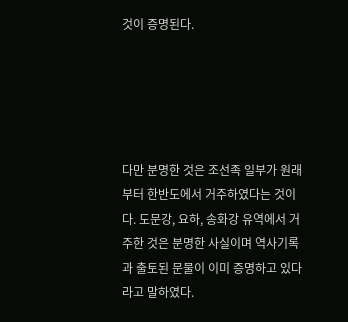것이 증명된다.





다만 분명한 것은 조선족 일부가 원래부터 한반도에서 거주하였다는 것이다. 도문강, 요하, 송화강 유역에서 거주한 것은 분명한 사실이며 역사기록과 출토된 문물이 이미 증명하고 있다라고 말하였다.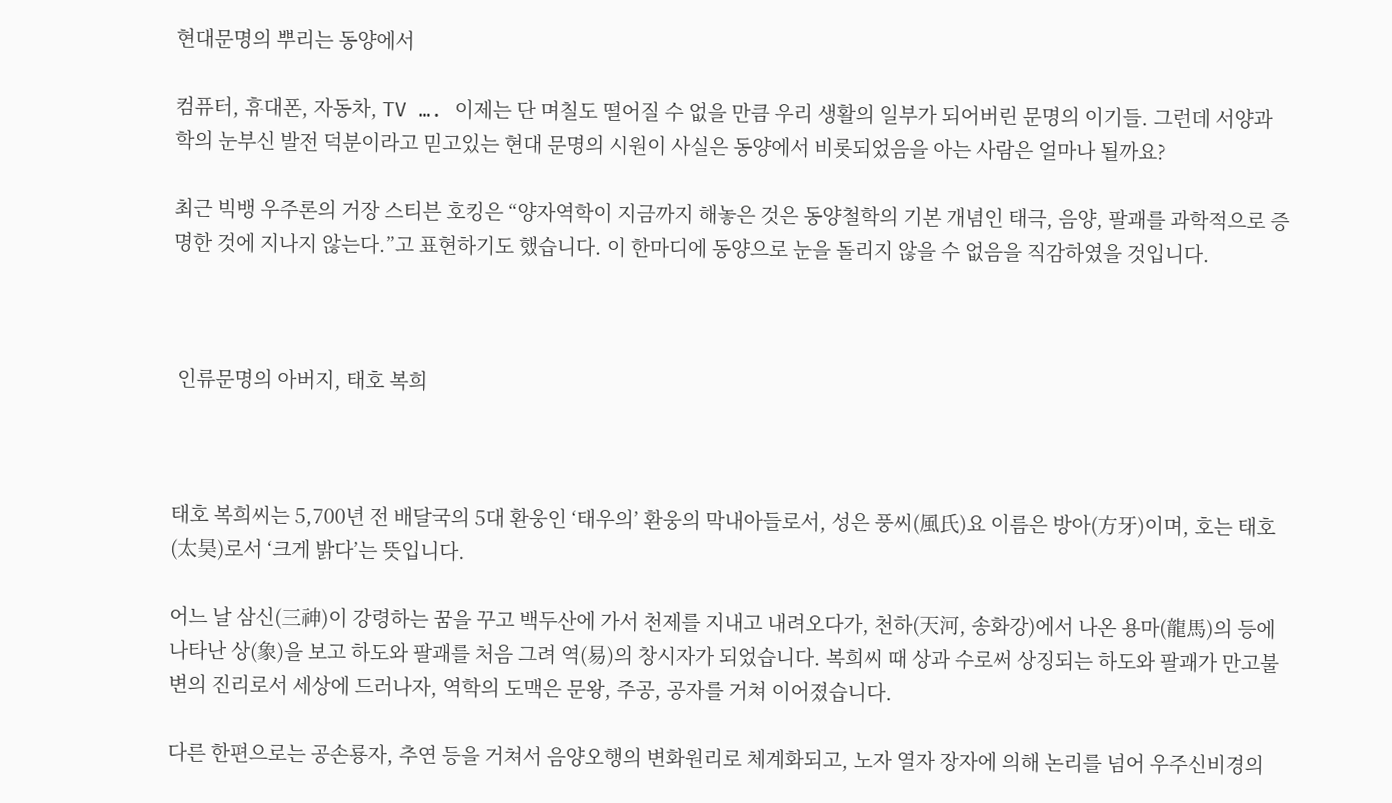현대문명의 뿌리는 동양에서

컴퓨터, 휴대폰, 자동차, TV …. 이제는 단 며칠도 떨어질 수 없을 만큼 우리 생활의 일부가 되어버린 문명의 이기들. 그런데 서양과학의 눈부신 발전 덕분이라고 믿고있는 현대 문명의 시원이 사실은 동양에서 비롯되었음을 아는 사람은 얼마나 될까요?

최근 빅뱅 우주론의 거장 스티븐 호킹은 “양자역학이 지금까지 해놓은 것은 동양철학의 기본 개념인 태극, 음양, 팔괘를 과학적으로 증명한 것에 지나지 않는다.”고 표현하기도 했습니다. 이 한마디에 동양으로 눈을 돌리지 않을 수 없음을 직감하였을 것입니다.



 인류문명의 아버지, 태호 복희



태호 복희씨는 5,700년 전 배달국의 5대 환웅인 ‘태우의’ 환웅의 막내아들로서, 성은 풍씨(風氏)요 이름은 방아(方牙)이며, 호는 태호(太昊)로서 ‘크게 밝다’는 뜻입니다.

어느 날 삼신(三神)이 강령하는 꿈을 꾸고 백두산에 가서 천제를 지내고 내려오다가, 천하(天河, 송화강)에서 나온 용마(龍馬)의 등에 나타난 상(象)을 보고 하도와 팔괘를 처음 그려 역(易)의 창시자가 되었습니다. 복희씨 때 상과 수로써 상징되는 하도와 팔괘가 만고불변의 진리로서 세상에 드러나자, 역학의 도맥은 문왕, 주공, 공자를 거쳐 이어졌습니다.

다른 한편으로는 공손룡자, 추연 등을 거쳐서 음양오행의 변화원리로 체계화되고, 노자 열자 장자에 의해 논리를 넘어 우주신비경의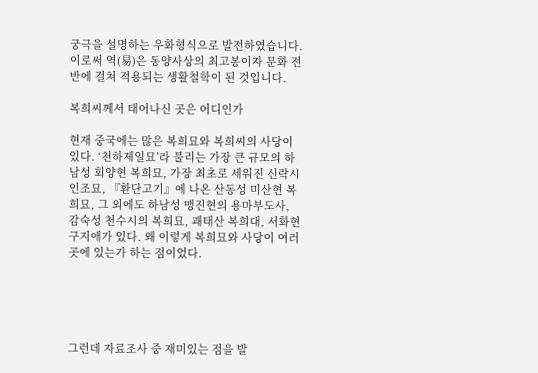궁극을 설명하는 우화형식으로 발전하였습니다. 이로써 역(易)은 동양사상의 최고봉이자 문화 전반에 걸쳐 적용되는 생활철학이 된 것입니다.

복희씨께서 태어나신 곳은 어디인가

현재 중국에는 많은 복희묘와 복희씨의 사당이 있다. ‘천하제일묘’라 불리는 가장 큰 규모의 하남성 회양현 복희묘, 가장 최초로 세워진 신락시 인조묘, 『환단고기』에 나온 산동성 미산현 복희묘, 그 외에도 하남성 맹진현의 용마부도사, 감숙성 천수시의 복희묘, 괘태산 복희대, 서화현 구지애가 있다. 왜 이렇게 복희묘와 사당이 여러 곳에 있는가 하는 점이었다.





그런데 자료조사 중 재미있는 점을 발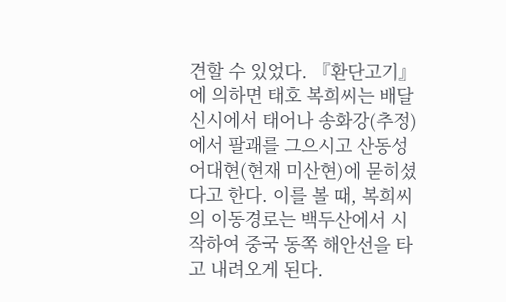견할 수 있었다. 『환단고기』에 의하면 태호 복희씨는 배달 신시에서 태어나 송화강(추정)에서 팔괘를 그으시고 산동성 어대현(현재 미산현)에 묻히셨다고 한다. 이를 볼 때, 복희씨의 이동경로는 백두산에서 시작하여 중국 동쪽 해안선을 타고 내려오게 된다.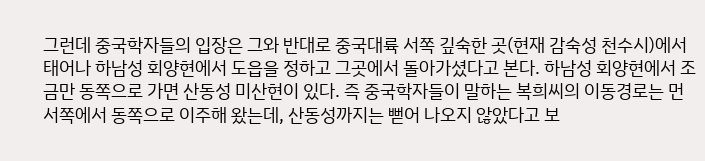그런데 중국학자들의 입장은 그와 반대로 중국대륙 서쪽 깊숙한 곳(현재 감숙성 천수시)에서 태어나 하남성 회양현에서 도읍을 정하고 그곳에서 돌아가셨다고 본다. 하남성 회양현에서 조금만 동쪽으로 가면 산동성 미산현이 있다. 즉 중국학자들이 말하는 복희씨의 이동경로는 먼 서쪽에서 동쪽으로 이주해 왔는데, 산동성까지는 뻗어 나오지 않았다고 보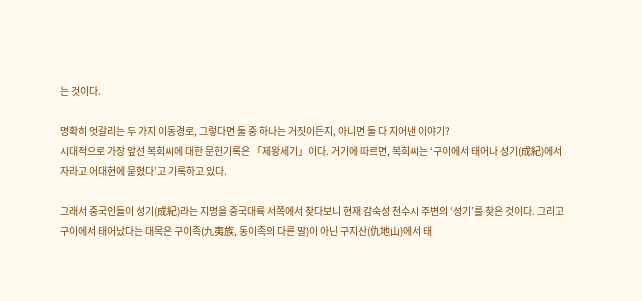는 것이다.

명확히 엇갈리는 두 가지 이동경로, 그렇다면 둘 중 하나는 거짓이든지, 아니면 둘 다 지어낸 이야기?
시대적으로 가장 앞선 복희씨에 대한 문헌기록은 「제왕세기」이다. 거기에 따르면, 복희씨는 ‘구이에서 태어나 성기(成紀)에서 자라고 어대현에 묻혔다’고 기록하고 있다.

그래서 중국인들이 성기(成紀)라는 지명을 중국대륙 서쪽에서 찾다보니 현재 감숙성 천수시 주변의 ‘성기’를 찾은 것이다. 그리고 구이에서 태어났다는 대목은 구이족(九夷族, 동이족의 다른 말)이 아닌 구지산(仇地山)에서 태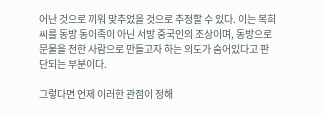어난 것으로 끼워 맞추었을 것으로 추정할 수 있다. 이는 복희씨를 동방 동이족이 아닌 서방 중국인의 조상이며, 동방으로 문물을 전한 사람으로 만들고자 하는 의도가 숨어있다고 판단되는 부분이다.

그렇다면 언제 이러한 관점이 정해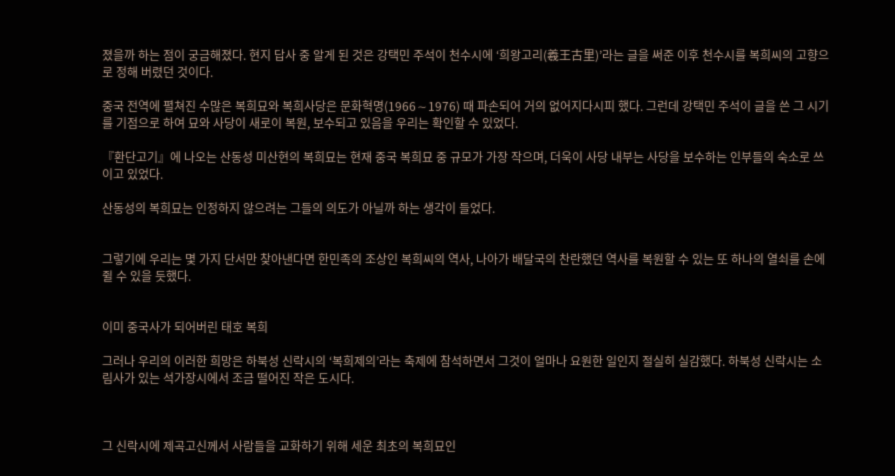졌을까 하는 점이 궁금해졌다. 현지 답사 중 알게 된 것은 강택민 주석이 천수시에 ‘희왕고리(羲王古里)’라는 글을 써준 이후 천수시를 복희씨의 고향으로 정해 버렸던 것이다.

중국 전역에 펼쳐진 수많은 복희묘와 복희사당은 문화혁명(1966∼1976) 때 파손되어 거의 없어지다시피 했다. 그런데 강택민 주석이 글을 쓴 그 시기를 기점으로 하여 묘와 사당이 새로이 복원, 보수되고 있음을 우리는 확인할 수 있었다.

『환단고기』에 나오는 산동성 미산현의 복희묘는 현재 중국 복희묘 중 규모가 가장 작으며, 더욱이 사당 내부는 사당을 보수하는 인부들의 숙소로 쓰이고 있었다.

산동성의 복희묘는 인정하지 않으려는 그들의 의도가 아닐까 하는 생각이 들었다.


그렇기에 우리는 몇 가지 단서만 찾아낸다면 한민족의 조상인 복희씨의 역사, 나아가 배달국의 찬란했던 역사를 복원할 수 있는 또 하나의 열쇠를 손에 쥘 수 있을 듯했다.


이미 중국사가 되어버린 태호 복희

그러나 우리의 이러한 희망은 하북성 신락시의 ‘복희제의’라는 축제에 참석하면서 그것이 얼마나 요원한 일인지 절실히 실감했다. 하북성 신락시는 소림사가 있는 석가장시에서 조금 떨어진 작은 도시다.



그 신락시에 제곡고신께서 사람들을 교화하기 위해 세운 최초의 복희묘인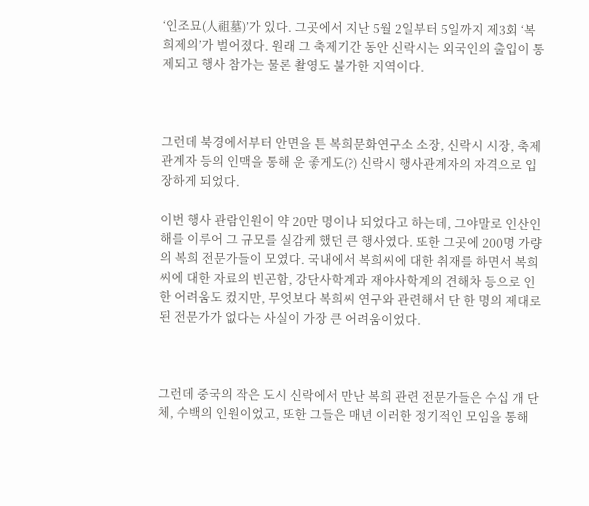‘인조묘(人祖墓)’가 있다. 그곳에서 지난 5월 2일부터 5일까지 제3회 ‘복희제의’가 벌어졌다. 원래 그 축제기간 동안 신락시는 외국인의 출입이 통제되고 행사 참가는 물론 촬영도 불가한 지역이다.



그런데 북경에서부터 안면을 튼 복희문화연구소 소장, 신락시 시장, 축제관계자 등의 인맥을 통해 운 좋게도(?) 신락시 행사관계자의 자격으로 입장하게 되었다.

이번 행사 관람인원이 약 20만 명이나 되었다고 하는데, 그야말로 인산인해를 이루어 그 규모를 실감케 했던 큰 행사였다. 또한 그곳에 200명 가량의 복희 전문가들이 모였다. 국내에서 복희씨에 대한 취재를 하면서 복희씨에 대한 자료의 빈곤함, 강단사학계과 재야사학계의 견해차 등으로 인한 어려움도 컸지만, 무엇보다 복희씨 연구와 관련해서 단 한 명의 제대로 된 전문가가 없다는 사실이 가장 큰 어려움이었다.



그런데 중국의 작은 도시 신락에서 만난 복희 관련 전문가들은 수십 개 단체, 수백의 인원이었고, 또한 그들은 매년 이러한 정기적인 모임을 통해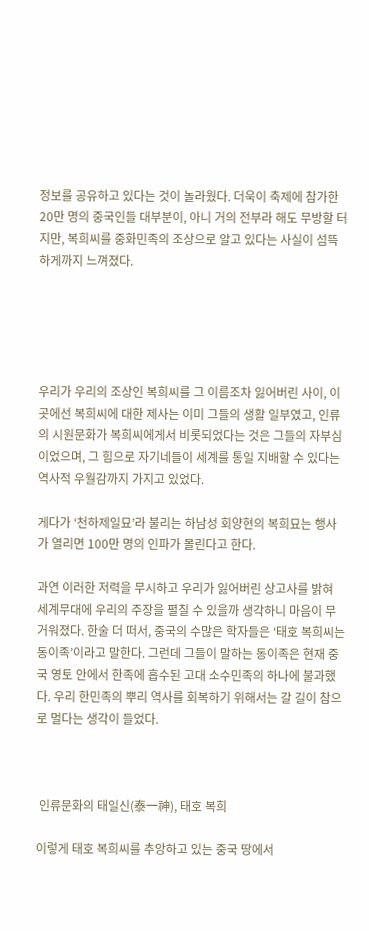정보를 공유하고 있다는 것이 놀라웠다. 더욱이 축제에 참가한 20만 명의 중국인들 대부분이, 아니 거의 전부라 해도 무방할 터지만, 복희씨를 중화민족의 조상으로 알고 있다는 사실이 섬뜩하게까지 느껴졌다.





우리가 우리의 조상인 복희씨를 그 이름조차 잃어버린 사이, 이곳에선 복희씨에 대한 제사는 이미 그들의 생활 일부였고, 인류의 시원문화가 복희씨에게서 비롯되었다는 것은 그들의 자부심이었으며, 그 힘으로 자기네들이 세계를 통일 지배할 수 있다는 역사적 우월감까지 가지고 있었다.

게다가 ‘천하제일묘’라 불리는 하남성 회양현의 복희묘는 행사가 열리면 100만 명의 인파가 몰린다고 한다.

과연 이러한 저력을 무시하고 우리가 잃어버린 상고사를 밝혀 세계무대에 우리의 주장을 펼칠 수 있을까 생각하니 마음이 무거워졌다. 한술 더 떠서, 중국의 수많은 학자들은 ‘태호 복희씨는 동이족’이라고 말한다. 그런데 그들이 말하는 동이족은 현재 중국 영토 안에서 한족에 흡수된 고대 소수민족의 하나에 불과했다. 우리 한민족의 뿌리 역사를 회복하기 위해서는 갈 길이 참으로 멀다는 생각이 들었다.



 인류문화의 태일신(泰一神), 태호 복희

이렇게 태호 복희씨를 추앙하고 있는 중국 땅에서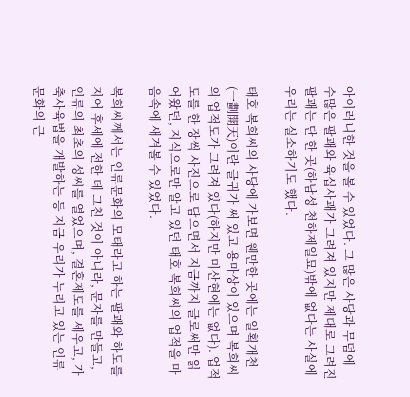아이러니한 것을 볼 수 있었다. 그 많은 사당과 무덤에 수많은 팔괘와 육십사괘가 그려져 있지만 제대로 그려진 팔괘는 단 한 곳(하남성 천하제일묘)밖에 없다는 사실에 우리는 실소하기도 했다.

태호 복희씨의 사당에 가보면 웬만한 곳에는 일획개천(一劃開天)이란 글귀가 써 있고 용마상이 있으며 복희씨의 업적도가 그려져 있다(하지만 미산현에는 없다). 업적도를 한 장씩 사진으로 담으면서 지금까지 글로써만 읽어왔던, 지식으로만 알고 있던 태호 복희씨의 업적을 마음속에 새겨볼 수 있었다.

복희씨께서는 인류문화의 모태라고 하는 팔괘와 하도를 지어 후세에 전한 데 그친 것이 아니라, 문자를 만들고, 인류의 최초의 성씨를 열었으며, 결혼제도를 세우고, 가축사육법을 개발하는 등 지금 우리가 누리고 있는 인류문화의 근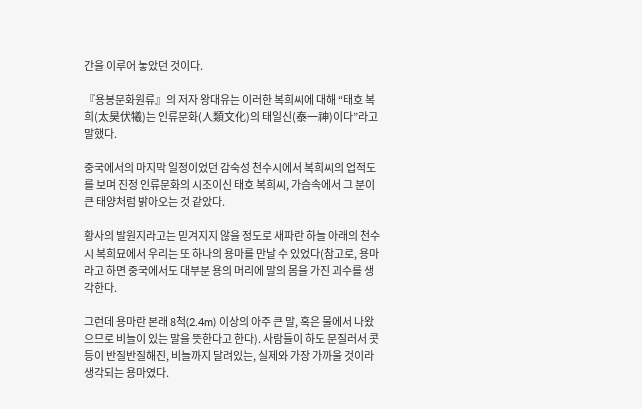간을 이루어 놓았던 것이다.

『용봉문화원류』의 저자 왕대유는 이러한 복희씨에 대해 “태호 복희(太昊伏犧)는 인류문화(人類文化)의 태일신(泰一神)이다”라고 말했다.

중국에서의 마지막 일정이었던 감숙성 천수시에서 복희씨의 업적도를 보며 진정 인류문화의 시조이신 태호 복희씨, 가슴속에서 그 분이 큰 태양처럼 밝아오는 것 같았다.

황사의 발원지라고는 믿겨지지 않을 정도로 새파란 하늘 아래의 천수시 복희묘에서 우리는 또 하나의 용마를 만날 수 있었다(참고로, 용마라고 하면 중국에서도 대부분 용의 머리에 말의 몸을 가진 괴수를 생각한다.

그런데 용마란 본래 8척(2.4m) 이상의 아주 큰 말, 혹은 물에서 나왔으므로 비늘이 있는 말을 뜻한다고 한다). 사람들이 하도 문질러서 콧등이 반질반질해진, 비늘까지 달려있는, 실제와 가장 가까울 것이라 생각되는 용마였다.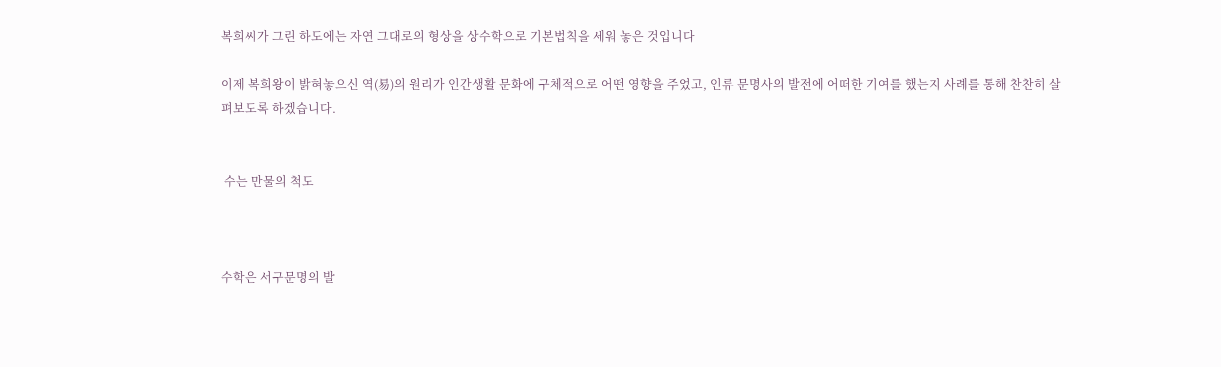복희씨가 그린 하도에는 자연 그대로의 형상을 상수학으로 기본법칙을 세워 놓은 것입니다

이제 복희왕이 밝혀놓으신 역(易)의 원리가 인간생활 문화에 구체적으로 어떤 영향을 주었고, 인류 문명사의 발전에 어떠한 기여를 했는지 사례를 통해 찬찬히 살펴보도록 하겠습니다.


 수는 만물의 척도



수학은 서구문명의 발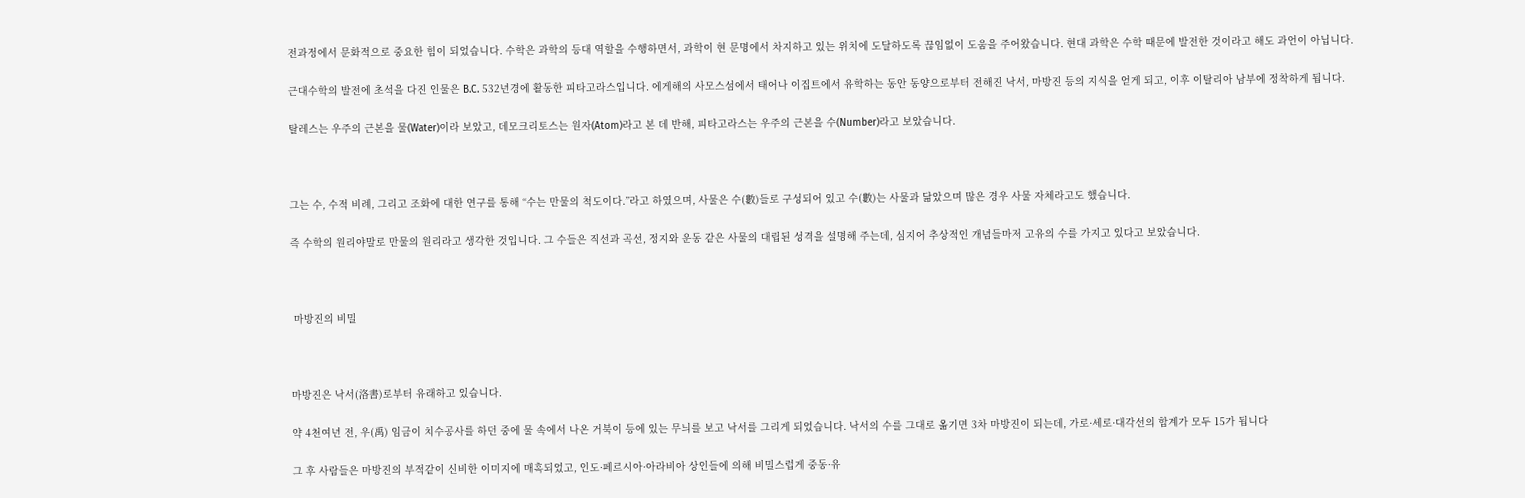전과정에서 문화적으로 중요한 힘이 되었습니다. 수학은 과학의 등대 역할을 수행하면서, 과학이 현 문명에서 차지하고 있는 위치에 도달하도록 끊임없이 도움을 주어왔습니다. 현대 과학은 수학 때문에 발전한 것이라고 해도 과언이 아닙니다.

근대수학의 발전에 초석을 다진 인물은 B.C. 532년경에 활동한 피타고라스입니다. 에게해의 사모스섬에서 태어나 이집트에서 유학하는 동안 동양으로부터 전해진 낙서, 마방진 등의 지식을 얻게 되고, 이후 이탈리아 남부에 정착하게 됩니다.

탈레스는 우주의 근본을 물(Water)이라 보았고, 데모크리토스는 원자(Atom)라고 본 데 반해, 피타고라스는 우주의 근본을 수(Number)라고 보았습니다.



그는 수, 수적 비례, 그리고 조화에 대한 연구를 통해 “수는 만물의 척도이다.”라고 하였으며, 사물은 수(數)들로 구성되어 있고 수(數)는 사물과 닮았으며 많은 경우 사물 자체라고도 했습니다.

즉 수학의 원리야말로 만물의 원리라고 생각한 것입니다. 그 수들은 직선과 곡선, 정지와 운동 같은 사물의 대립된 성격을 설명해 주는데, 심지어 추상적인 개념들마저 고유의 수를 가지고 있다고 보았습니다.



 마방진의 비밀



마방진은 낙서(洛書)로부터 유래하고 있습니다.

약 4천여년 전, 우(禹) 임금이 치수공사를 하던 중에 물 속에서 나온 거북이 등에 있는 무늬를 보고 낙서를 그리게 되었습니다. 낙서의 수를 그대로 옮기면 3차 마방진이 되는데, 가로·세로·대각선의 합계가 모두 15가 됩니다

그 후 사람들은 마방진의 부적같이 신비한 이미지에 매혹되었고, 인도·페르시아·아라비아 상인들에 의해 비밀스럽게 중동·유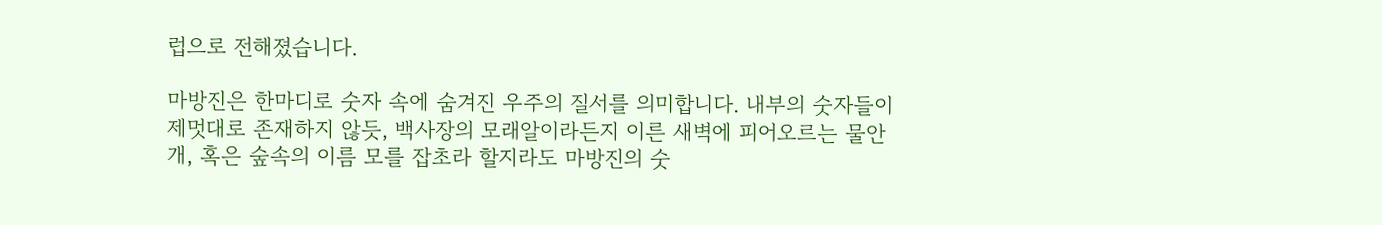럽으로 전해졌습니다.

마방진은 한마디로 숫자 속에 숨겨진 우주의 질서를 의미합니다. 내부의 숫자들이 제멋대로 존재하지 않듯, 백사장의 모래알이라든지 이른 새벽에 피어오르는 물안개, 혹은 숲속의 이름 모를 잡초라 할지라도 마방진의 숫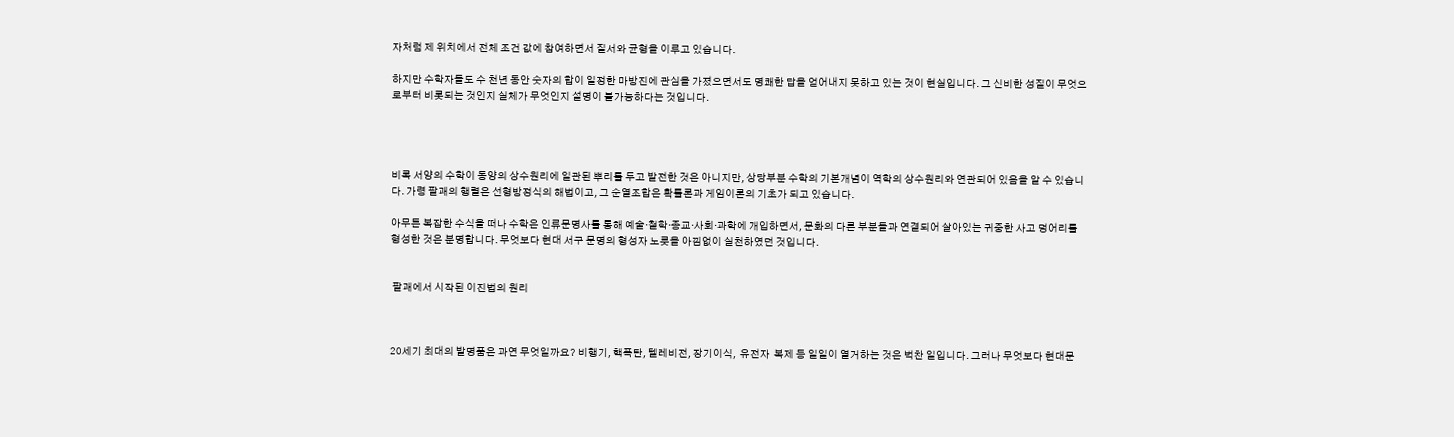자처럼 제 위치에서 전체 조건 값에 참여하면서 질서와 균형을 이루고 있습니다.

하지만 수학자들도 수 천년 동안 숫자의 합이 일정한 마방진에 관심을 가졌으면서도 명쾌한 답을 얻어내지 못하고 있는 것이 현실입니다. 그 신비한 성질이 무엇으로부터 비롯되는 것인지 실체가 무엇인지 설명이 불가능하다는 것입니다.




비록 서양의 수학이 동양의 상수원리에 일관된 뿌리를 두고 발전한 것은 아니지만, 상당부분 수학의 기본개념이 역학의 상수원리와 연관되어 있음을 알 수 있습니다. 가령 팔괘의 행렬은 선형방정식의 해법이고, 그 순열조합은 확률론과 게임이론의 기초가 되고 있습니다.

아무튼 복잡한 수식을 떠나 수학은 인류문명사를 통해 예술·철학·종교·사회·과학에 개입하면서, 문화의 다른 부분들과 연결되어 살아있는 귀중한 사고 덩어리를 형성한 것은 분명합니다. 무엇보다 현대 서구 문명의 형성자 노릇을 아낌없이 실천하였던 것입니다.


 팔괘에서 시작된 이진법의 원리



20세기 최대의 발명품은 과연 무엇일까요? 비행기, 핵폭탄, 텔레비전, 장기이식,  유전자  복제 등 일일이 열거하는 것은 벅찬 일입니다. 그러나 무엇보다 현대문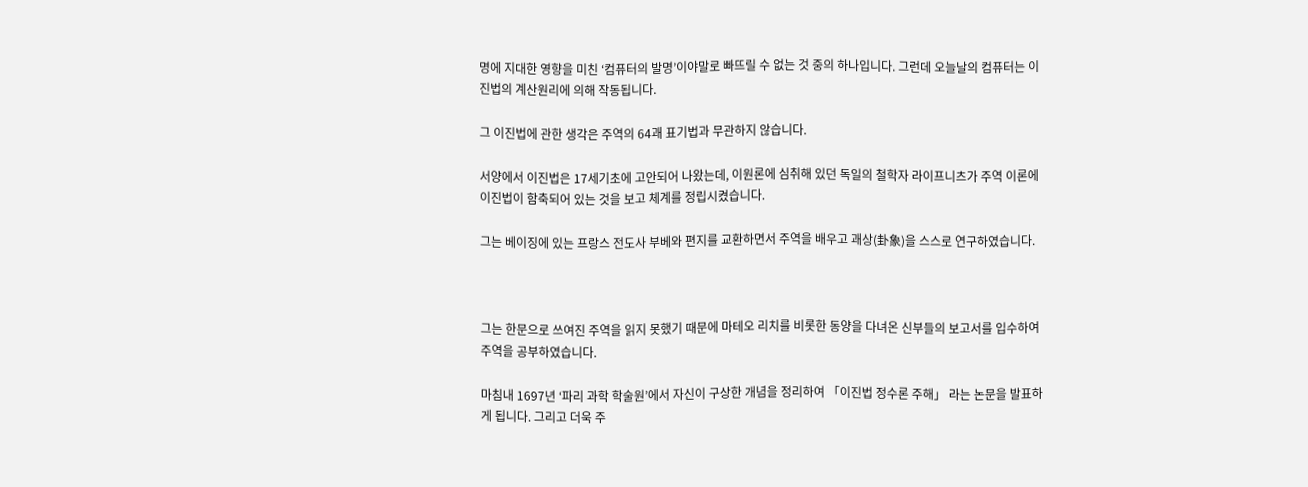명에 지대한 영향을 미친 ‘컴퓨터의 발명’이야말로 빠뜨릴 수 없는 것 중의 하나입니다. 그런데 오늘날의 컴퓨터는 이진법의 계산원리에 의해 작동됩니다.

그 이진법에 관한 생각은 주역의 64괘 표기법과 무관하지 않습니다.

서양에서 이진법은 17세기초에 고안되어 나왔는데, 이원론에 심취해 있던 독일의 철학자 라이프니츠가 주역 이론에 이진법이 함축되어 있는 것을 보고 체계를 정립시켰습니다.

그는 베이징에 있는 프랑스 전도사 부베와 편지를 교환하면서 주역을 배우고 괘상(卦象)을 스스로 연구하였습니다.



그는 한문으로 쓰여진 주역을 읽지 못했기 때문에 마테오 리치를 비롯한 동양을 다녀온 신부들의 보고서를 입수하여 주역을 공부하였습니다.

마침내 1697년 ‘파리 과학 학술원’에서 자신이 구상한 개념을 정리하여 「이진법 정수론 주해」 라는 논문을 발표하게 됩니다. 그리고 더욱 주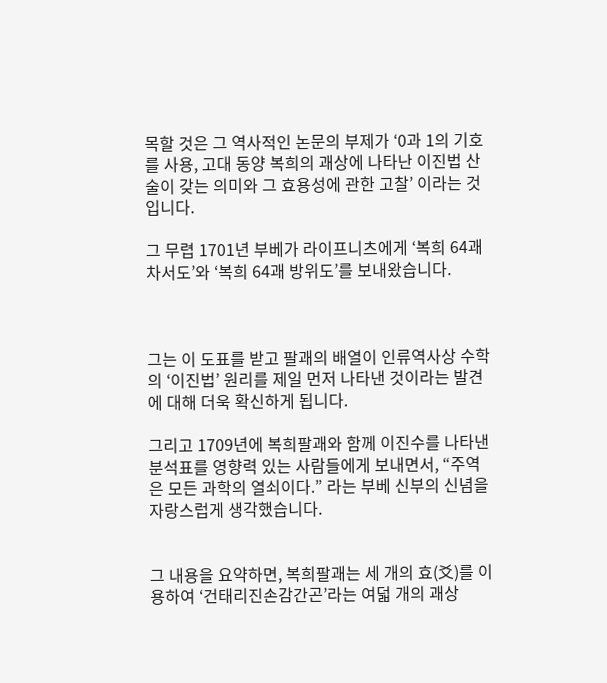목할 것은 그 역사적인 논문의 부제가 ‘0과 1의 기호를 사용, 고대 동양 복희의 괘상에 나타난 이진법 산술이 갖는 의미와 그 효용성에 관한 고찰’ 이라는 것입니다.

그 무렵 1701년 부베가 라이프니츠에게 ‘복희 64괘 차서도’와 ‘복희 64괘 방위도’를 보내왔습니다.



그는 이 도표를 받고 팔괘의 배열이 인류역사상 수학의 ‘이진법’ 원리를 제일 먼저 나타낸 것이라는 발견에 대해 더욱 확신하게 됩니다.

그리고 1709년에 복희팔괘와 함께 이진수를 나타낸 분석표를 영향력 있는 사람들에게 보내면서, “주역은 모든 과학의 열쇠이다.” 라는 부베 신부의 신념을 자랑스럽게 생각했습니다.


그 내용을 요약하면, 복희팔괘는 세 개의 효(爻)를 이용하여 ‘건태리진손감간곤’라는 여덟 개의 괘상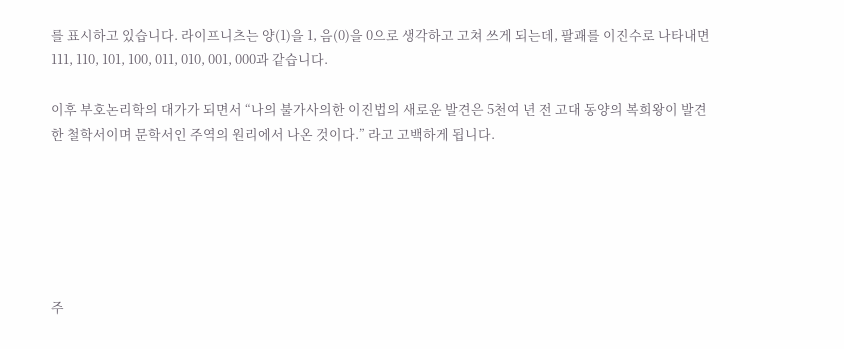를 표시하고 있습니다. 라이프니츠는 양(1)을 1, 음(0)을 0으로 생각하고 고쳐 쓰게 되는데, 팔괘를 이진수로 나타내면 111, 110, 101, 100, 011, 010, 001, 000과 같습니다.

이후 부호논리학의 대가가 되면서 “나의 불가사의한 이진법의 새로운 발견은 5천여 년 전 고대 동양의 복희왕이 발견한 철학서이며 문학서인 주역의 원리에서 나온 것이다.” 라고 고백하게 됩니다.






주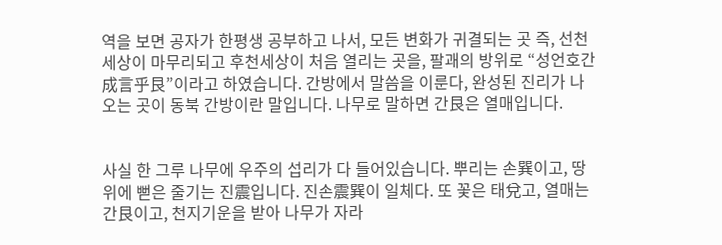역을 보면 공자가 한평생 공부하고 나서, 모든 변화가 귀결되는 곳 즉, 선천세상이 마무리되고 후천세상이 처음 열리는 곳을, 팔괘의 방위로 “성언호간成言乎艮”이라고 하였습니다. 간방에서 말씀을 이룬다, 완성된 진리가 나오는 곳이 동북 간방이란 말입니다. 나무로 말하면 간艮은 열매입니다.


사실 한 그루 나무에 우주의 섭리가 다 들어있습니다. 뿌리는 손巽이고, 땅 위에 뻗은 줄기는 진震입니다. 진손震巽이 일체다. 또 꽃은 태兌고, 열매는 간艮이고, 천지기운을 받아 나무가 자라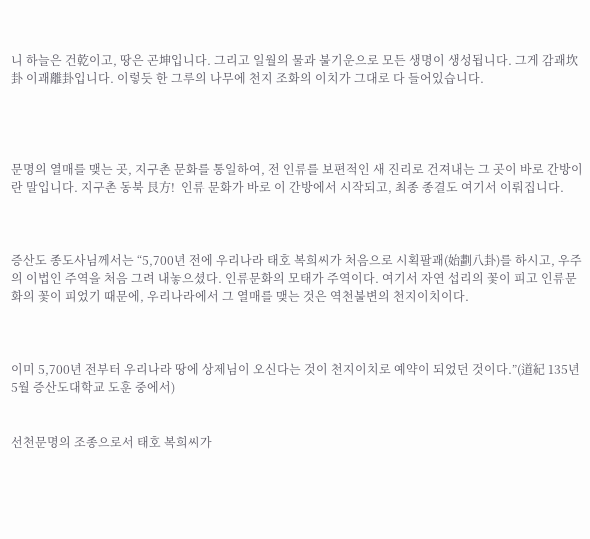니 하늘은 건乾이고, 땅은 곤坤입니다. 그리고 일월의 물과 불기운으로 모든 생명이 생성됩니다. 그게 감괘坎卦 이괘離卦입니다. 이렇듯 한 그루의 나무에 천지 조화의 이치가 그대로 다 들어있습니다.




문명의 열매를 맺는 곳, 지구촌 문화를 통일하여, 전 인류를 보편적인 새 진리로 건져내는 그 곳이 바로 간방이란 말입니다. 지구촌 동북 艮方!  인류 문화가 바로 이 간방에서 시작되고, 최종 종결도 여기서 이뤄집니다.



증산도 종도사님께서는 “5,700년 전에 우리나라 태호 복희씨가 처음으로 시획팔괘(始劃八卦)를 하시고, 우주의 이법인 주역을 처음 그려 내놓으셨다. 인류문화의 모태가 주역이다. 여기서 자연 섭리의 꽃이 피고 인류문화의 꽃이 피었기 때문에, 우리나라에서 그 열매를 맺는 것은 역천불변의 천지이치이다.



이미 5,700년 전부터 우리나라 땅에 상제님이 오신다는 것이 천지이치로 예약이 되었던 것이다.”(道紀 135년 5월 증산도대학교 도훈 중에서)


선천문명의 조종으로서 태호 복희씨가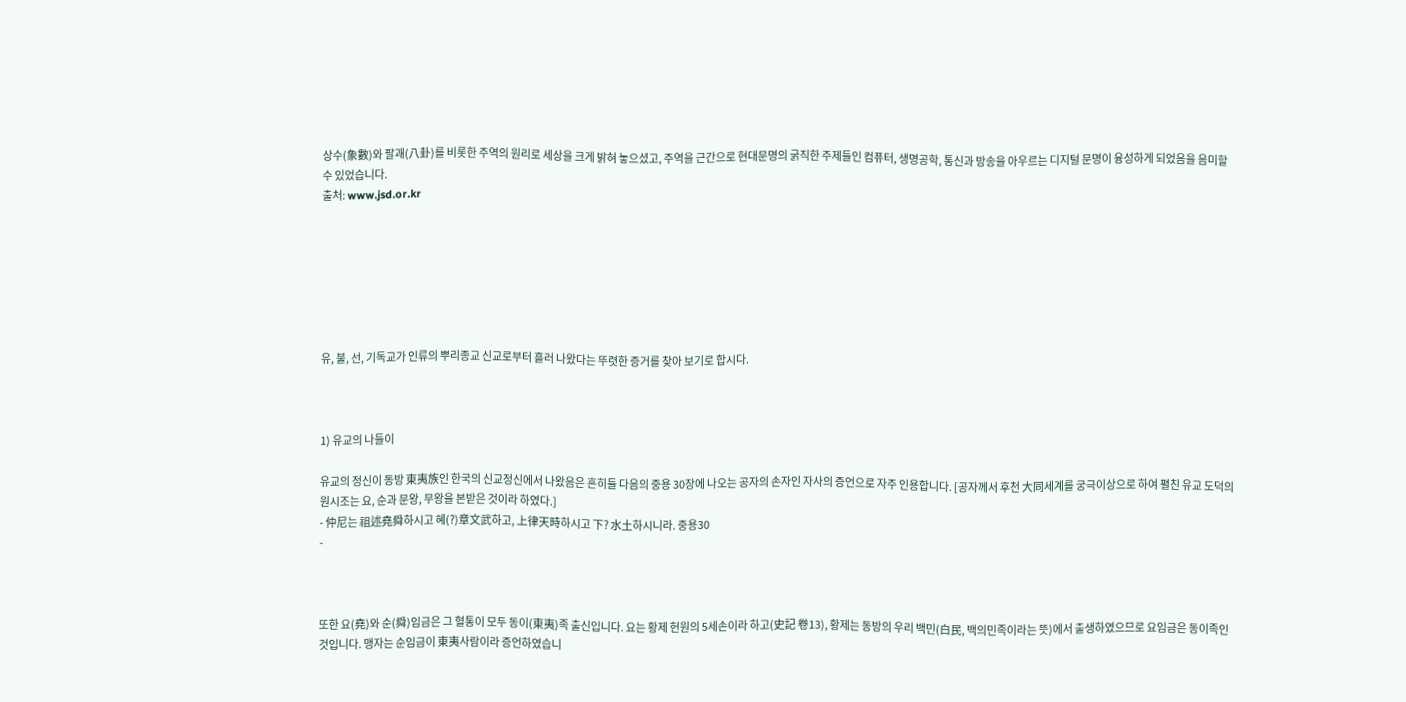상수(象數)와 팔괘(八卦)를 비롯한 주역의 원리로 세상을 크게 밝혀 놓으셨고, 주역을 근간으로 현대문명의 굵직한 주제들인 컴퓨터, 생명공학, 통신과 방송을 아우르는 디지털 문명이 융성하게 되었음을 음미할 수 있었습니다.
출처: www.jsd.or.kr







유, 불, 선, 기독교가 인류의 뿌리종교 신교로부터 흘러 나왔다는 뚜렷한 증거를 찾아 보기로 합시다.



1) 유교의 나들이

유교의 정신이 동방 東夷族인 한국의 신교정신에서 나왔음은 흔히들 다음의 중용 30장에 나오는 공자의 손자인 자사의 증언으로 자주 인용합니다. [공자께서 후천 大同세계를 궁극이상으로 하여 펼친 유교 도덕의 원시조는 요, 순과 문왕, 무왕을 본받은 것이라 하였다.]
- 仲尼는 祖述堯舜하시고 혜(?)章文武하고, 上律天時하시고 下? 水土하시니라. 중용30
-



또한 요(堯)와 순(舜)임금은 그 혈통이 모두 동이(東夷)족 출신입니다. 요는 황제 헌원의 5세손이라 하고(史記 卷13), 황제는 동방의 우리 백민(白民, 백의민족이라는 뜻)에서 출생하였으므로 요임금은 동이족인 것입니다. 맹자는 순임금이 東夷사람이라 증언하였습니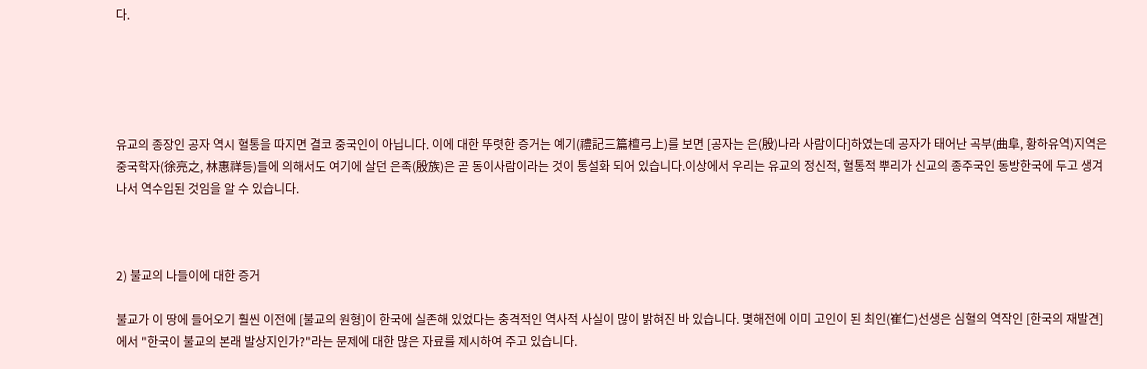다.





유교의 종장인 공자 역시 혈통을 따지면 결코 중국인이 아닙니다. 이에 대한 뚜렷한 증거는 예기(禮記三篇檀弓上)를 보면 [공자는 은(殷)나라 사람이다]하였는데 공자가 태어난 곡부(曲阜, 황하유역)지역은 중국학자(徐亮之, 林惠祥등)들에 의해서도 여기에 살던 은족(殷族)은 곧 동이사람이라는 것이 통설화 되어 있습니다.이상에서 우리는 유교의 정신적, 혈통적 뿌리가 신교의 종주국인 동방한국에 두고 생겨나서 역수입된 것임을 알 수 있습니다.



2) 불교의 나들이에 대한 증거

불교가 이 땅에 들어오기 훨씬 이전에 [불교의 원형]이 한국에 실존해 있었다는 충격적인 역사적 사실이 많이 밝혀진 바 있습니다. 몇해전에 이미 고인이 된 최인(崔仁)선생은 심혈의 역작인 [한국의 재발견]에서 "한국이 불교의 본래 발상지인가?"라는 문제에 대한 많은 자료를 제시하여 주고 있습니다.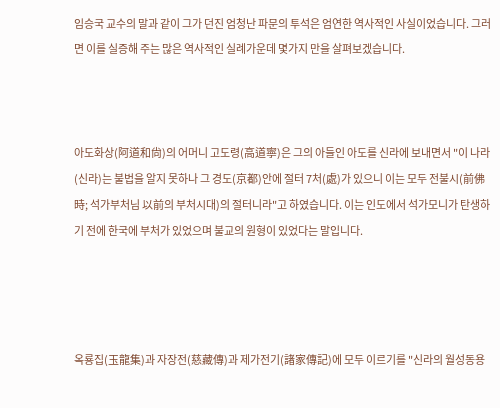임승국 교수의 말과 같이 그가 던진 엄청난 파문의 투석은 엄연한 역사적인 사실이었습니다. 그러면 이를 실증해 주는 많은 역사적인 실례가운데 몇가지 만을 살펴보겠습니다.



아도화상(阿道和尙)의 어머니 고도령(高道寧)은 그의 아들인 아도를 신라에 보내면서 "이 나라(신라)는 불법을 알지 못하나 그 경도(京都)안에 절터 7처(處)가 있으니 이는 모두 전불시(前佛時; 석가부처님 以前의 부처시대)의 절터니라"고 하였습니다. 이는 인도에서 석가모니가 탄생하기 전에 한국에 부처가 있었으며 불교의 원형이 있었다는 말입니다.




옥룡집(玉龍集)과 자장전(慈藏傳)과 제가전기(諸家傳記)에 모두 이르기를 "신라의 월성동용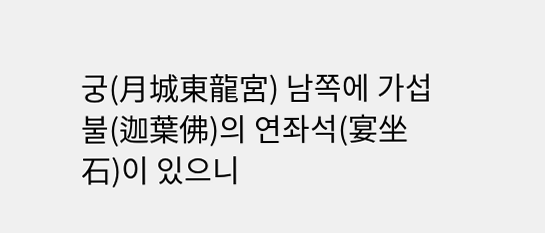궁(月城東龍宮) 남쪽에 가섭불(迦葉佛)의 연좌석(宴坐石)이 있으니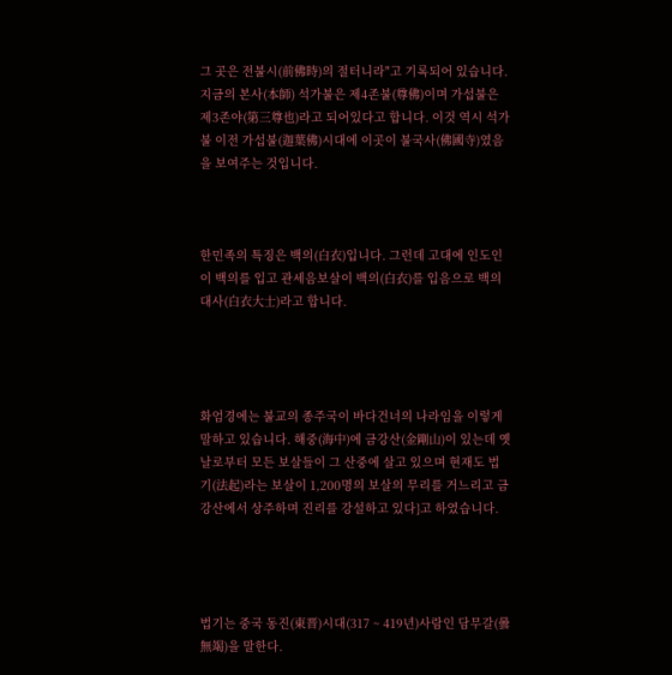그 곳은 전불시(前佛時)의 절터니라"고 기록되어 있습니다. 지금의 본사(本師) 석가불은 제4존불(尊佛)이며 가섭불은 제3존야(第三尊也)라고 되어있다고 합니다. 이것 역시 석가불 이전 가섭불(迦葉佛)시대에 이곳이 불국사(佛國寺)였음을 보여주는 것입니다.



한민족의 특징은 백의(白衣)입니다. 그런데 고대에 인도인이 백의를 입고 관세음보살이 백의(白衣)를 입음으로 백의대사(白衣大士)라고 합니다.




화엄경에는 불교의 종주국이 바다건너의 나라임을 이렇게 말하고 있습니다. 해중(海中)에 금강산(金剛山)이 있는데 옛날로부터 모든 보살들이 그 산중에 살고 있으며 현재도 법기(法起)라는 보살이 1,200명의 보살의 무리를 거느리고 금강산에서 상주하며 진리를 강설하고 있다}고 하였습니다.




법기는 중국 동진(東晋)시대(317 ~ 419년)사람인 담무갈(曇無竭)을 말한다.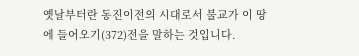옛날부터란 동진이전의 시대로서 불교가 이 땅에 들어오기(372)전을 말하는 것입니다.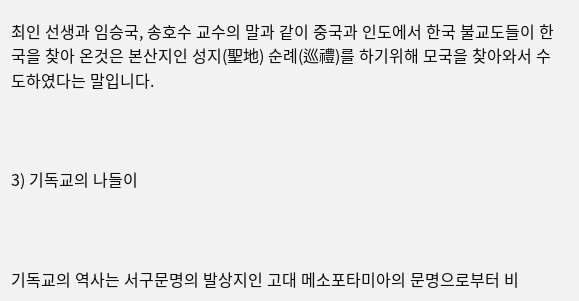최인 선생과 임승국, 송호수 교수의 말과 같이 중국과 인도에서 한국 불교도들이 한국을 찾아 온것은 본산지인 성지(聖地) 순례(巡禮)를 하기위해 모국을 찾아와서 수도하였다는 말입니다.



3) 기독교의 나들이



기독교의 역사는 서구문명의 발상지인 고대 메소포타미아의 문명으로부터 비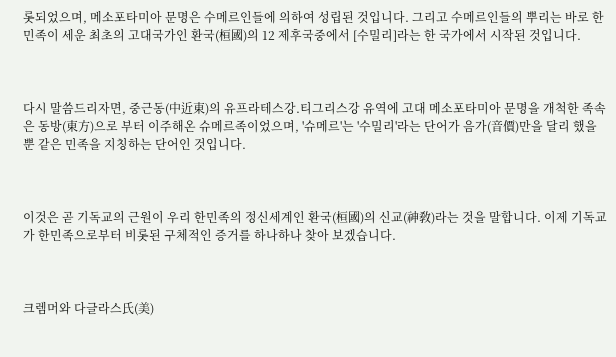롯되었으며, 메소포타미아 문명은 수메르인들에 의하여 성립된 것입니다. 그리고 수메르인들의 뿌리는 바로 한민족이 세운 최초의 고대국가인 환국(桓國)의 12 제후국중에서 [수밀리]라는 한 국가에서 시작된 것입니다.



다시 말씀드리자면, 중근동(中近東)의 유프라테스강.티그리스강 유역에 고대 메소포타미아 문명을 개척한 족속은 동방(東方)으로 부터 이주해온 슈메르족이었으며, '슈메르'는 '수밀리'라는 단어가 음가(音價)만을 달리 했을뿐 같은 민족을 지칭하는 단어인 것입니다.



이것은 곧 기독교의 근원이 우리 한민족의 정신세계인 환국(桓國)의 신교(神敎)라는 것을 말합니다. 이제 기독교가 한민족으로부터 비롯된 구체적인 증거를 하나하나 찾아 보겠습니다.



크렘머와 다글라스氏(美)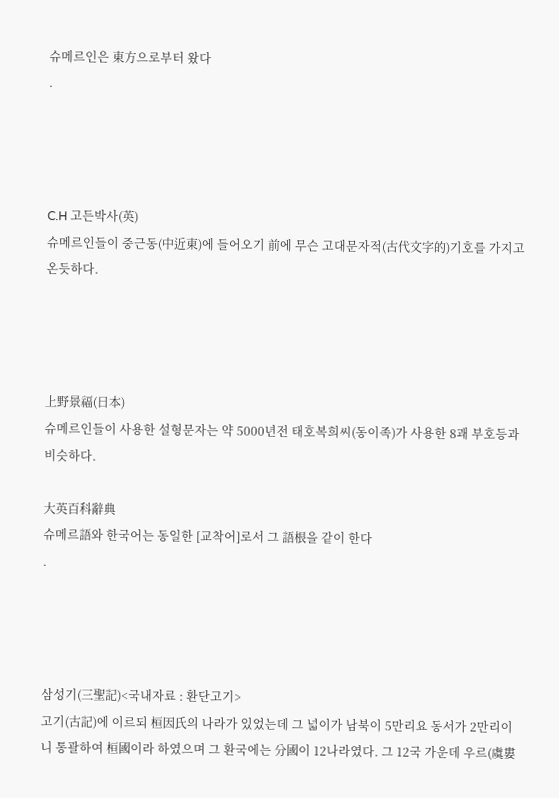슈메르인은 東方으로부터 왔다
.




C.H 고든박사(英)
슈메르인들이 중근동(中近東)에 들어오기 前에 무슨 고대문자적(古代文字的)기호를 가지고 온듯하다.




上野景福(日本)
슈메르인들이 사용한 설형문자는 약 5000년전 태호복희씨(동이족)가 사용한 8괘 부호등과 비슷하다.

大英百科辭典
슈메르語와 한국어는 동일한 [교착어]로서 그 語根을 같이 한다
.




삼성기(三聖記)<국내자료 : 환단고기>
고기(古記)에 이르되 桓因氏의 나라가 있었는데 그 넓이가 남북이 5만리요 동서가 2만리이니 통괄하여 桓國이라 하였으며 그 환국에는 分國이 12나라였다. 그 12국 가운데 우르(虞婁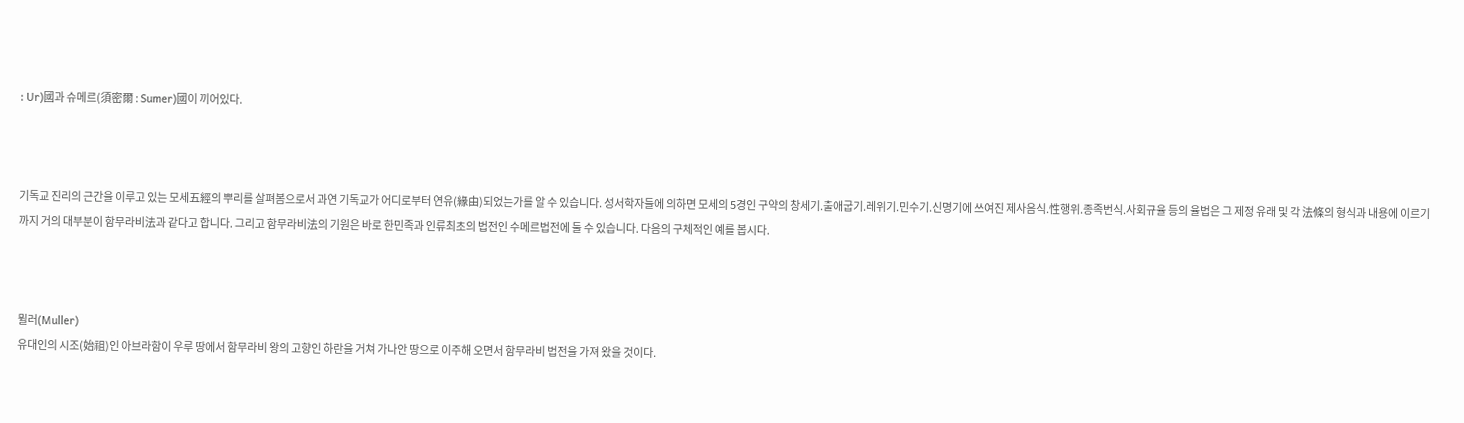: Ur)國과 슈메르(須密爾 : Sumer)國이 끼어있다.



기독교 진리의 근간을 이루고 있는 모세五經의 뿌리를 살펴봄으로서 과연 기독교가 어디로부터 연유(緣由)되었는가를 알 수 있습니다. 성서학자들에 의하면 모세의 5경인 구약의 창세기.출애굽기.레위기.민수기.신명기에 쓰여진 제사음식.性행위.종족번식.사회규율 등의 율법은 그 제정 유래 및 각 法條의 형식과 내용에 이르기까지 거의 대부분이 함무라비法과 같다고 합니다. 그리고 함무라비法의 기원은 바로 한민족과 인류최초의 법전인 수메르법전에 둘 수 있습니다. 다음의 구체적인 예를 봅시다.



뮐러(Muller)
유대인의 시조(始祖)인 아브라함이 우루 땅에서 함무라비 왕의 고향인 하란을 거쳐 가나안 땅으로 이주해 오면서 함무라비 법전을 가져 왔을 것이다.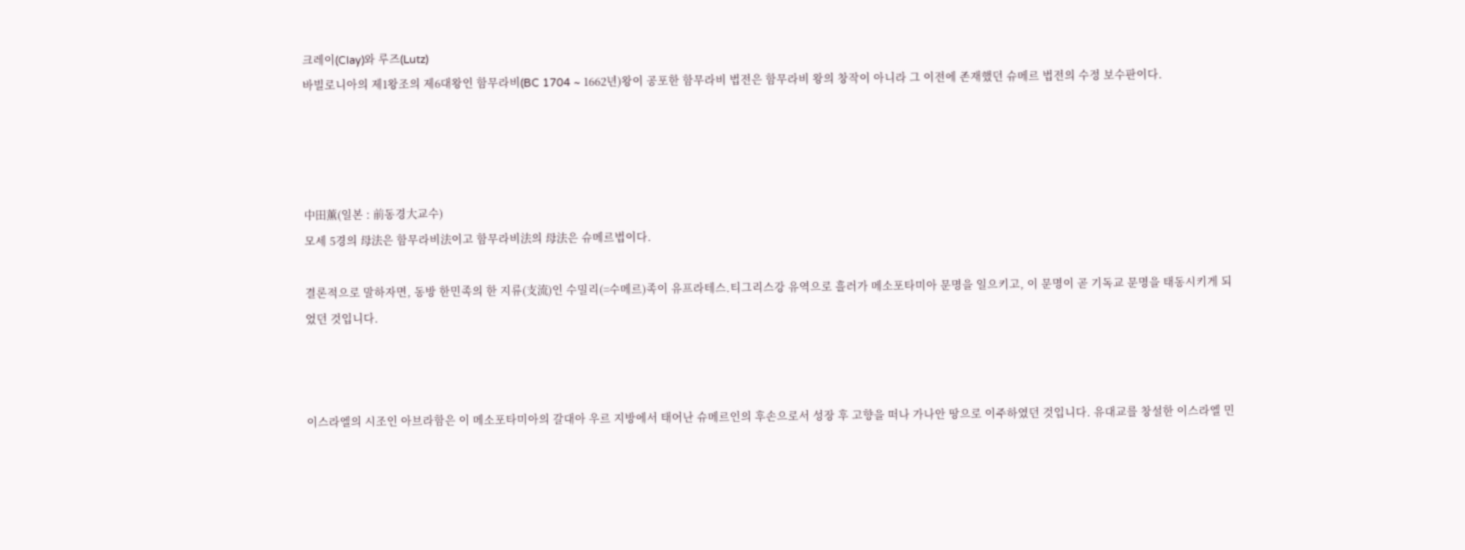크레이(Clay)와 루즈(Lutz)
바빌로니아의 제1왕조의 제6대왕인 함무라비(BC 1704 ~ 1662년)왕이 공포한 함무라비 법전은 함무라비 왕의 창작이 아니라 그 이전에 존재했던 슈메르 법전의 수정 보수판이다.




中田薰(일본 : 前동경大교수)
모세 5경의 母法은 함무라비法이고 함무라비法의 母法은 슈메르법이다.

결론적으로 말하자면, 동방 한민족의 한 지류(支流)인 수밀리(=수메르)족이 유프라테스.티그리스강 유역으로 흘러가 메소포타미아 문명을 일으키고, 이 문명이 곧 기독교 문명을 태동시키게 되었던 것입니다.



이스라엘의 시조인 아브라함은 이 메소포타미아의 갈대아 우르 지방에서 태어난 슈메르인의 후손으로서 성장 후 고향을 떠나 가나안 땅으로 이주하였던 것입니다. 유대교를 창설한 이스라엘 민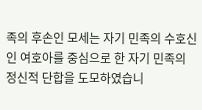족의 후손인 모세는 자기 민족의 수호신인 여호아를 중심으로 한 자기 민족의 정신적 단합을 도모하였습니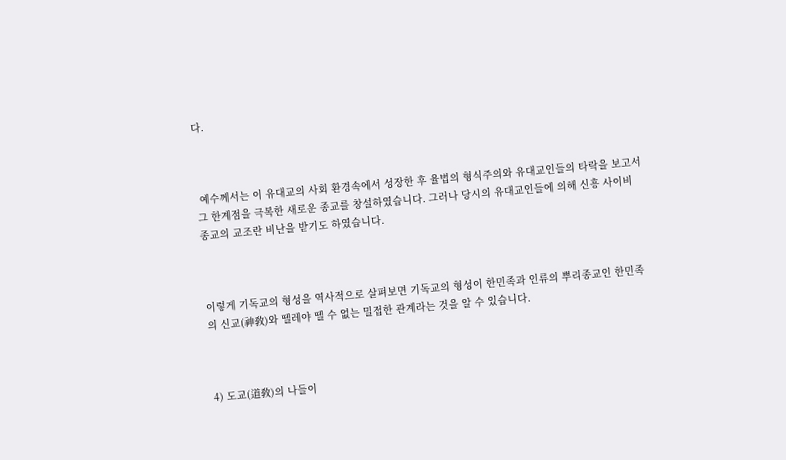다.



 예수께서는 이 유대교의 사회 환경속에서 성장한 후 율법의 형식주의와 유대교인들의 타락을 보고서 그 한계점을 극복한 새로운 종교를 창설하였습니다. 그러나 당시의 유대교인들에 의해 신흥 사이비 종교의 교조란 비난을 받기도 하였습니다.



이렇게 기독교의 형성을 역사적으로 살펴보면 기독교의 형성이 한민족과 인류의 뿌리종교인 한민족의 신교(神敎)와 뗄레야 뗄 수 없는 밀접한 관계라는 것을 알 수 있습니다.



4) 도교(道敎)의 나들이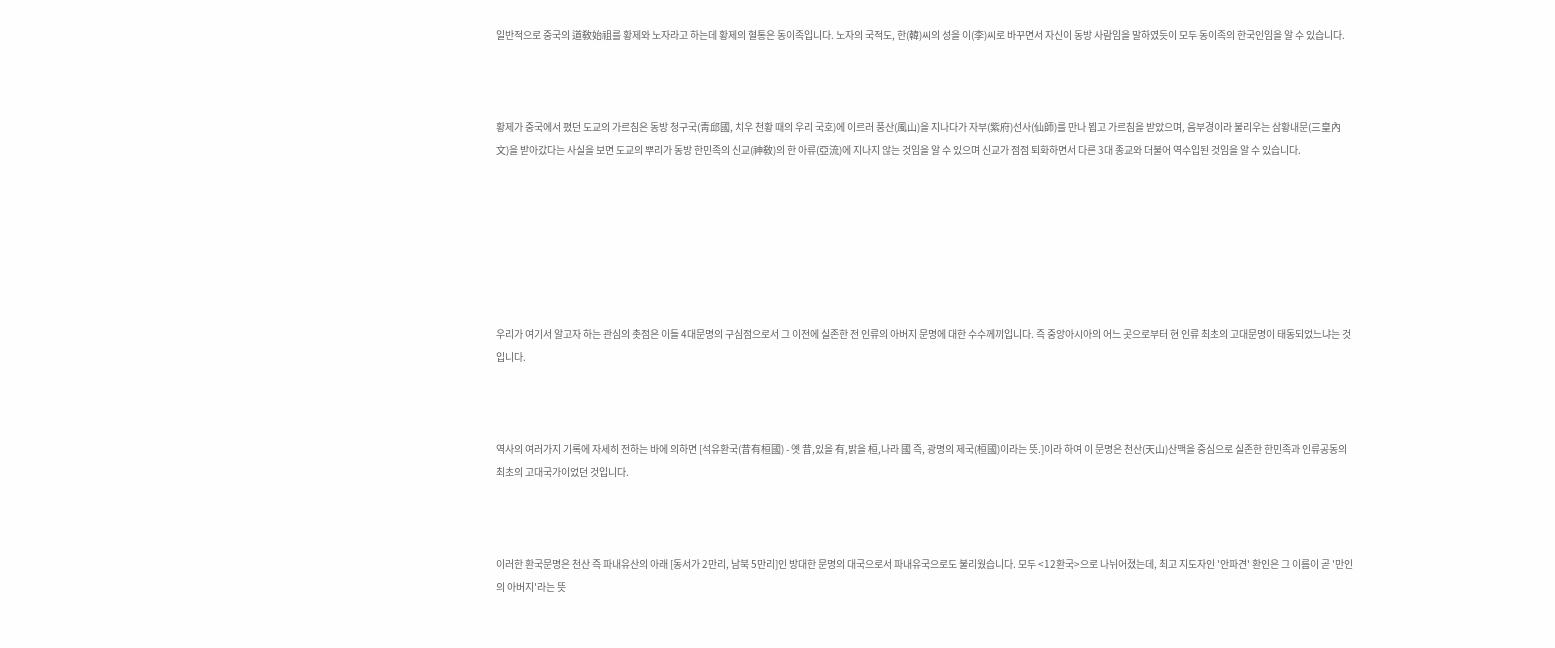일반적으로 중국의 道敎始祖를 황제와 노자라고 하는데 황제의 혈통은 동이족입니다. 노자의 국적도, 한(韓)씨의 성을 이(李)씨로 바꾸면서 자신이 동방 사람임을 말하였듯이 모두 동이족의 한국인임을 알 수 있습니다.



황제가 중국에서 폈던 도교의 가르침은 동방 청구국(靑邱國, 치우 천황 때의 우리 국호)에 이르러 풍산(風山)을 지나다가 자부(紫府)선사(仙師)를 만나 뵙고 가르침을 받았으며, 음부경이라 불리우는 삼황내문(三皇內文)을 받아갔다는 사실을 보면 도교의 뿌리가 동방 한민족의 신교(神敎)의 한 아류(亞流)에 지나지 않는 것임을 알 수 있으며 신교가 점점 퇴화하면서 다른 3대 종교와 더불어 역수입된 것임을 알 수 있습니다.







우리가 여기서 알고자 하는 관심의 촛점은 이들 4대문명의 구심점으로서 그 이전에 실존한 전 인류의 아버지 문명에 대한 수수께끼입니다. 즉 중앙아시아의 어느 곳으로부터 현 인류 최초의 고대문명이 태동되었느냐는 것입니다.



역사의 여러가지 기록에 자세히 전하는 바에 의하면 [석유환국(昔有桓國) - 옛 昔,있을 有,밝을 桓,나라 國 즉, 광명의 제국(桓國)이라는 뜻.]이라 하여 이 문명은 천산(天山)산맥을 중심으로 실존한 한민족과 인류공동의 최초의 고대국가이었던 것입니다.



이러한 환국문명은 천산 즉 파내유산의 아래 [동서가 2만리, 남북 5만리]인 방대한 문명의 대국으로서 파내유국으로도 불리웠습니다. 모두 <12환국>으로 나뉘어졌는데, 최고 지도자인 '안파견' 환인은 그 이름이 곧 '만인의 아버지'라는 뜻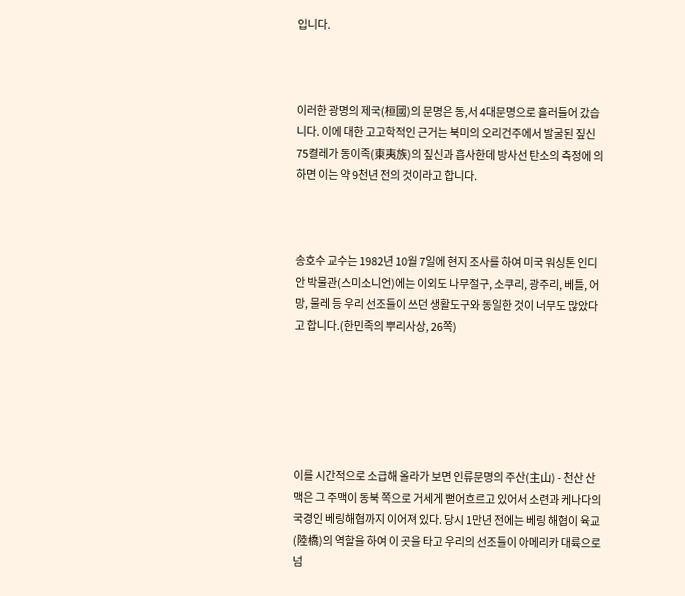입니다.



이러한 광명의 제국(桓國)의 문명은 동,서 4대문명으로 흘러들어 갔습니다. 이에 대한 고고학적인 근거는 북미의 오리건주에서 발굴된 짚신 75켤레가 동이족(東夷族)의 짚신과 흡사한데 방사선 탄소의 측정에 의하면 이는 약 9천년 전의 것이라고 합니다.



송호수 교수는 1982년 10월 7일에 현지 조사를 하여 미국 워싱톤 인디안 박물관(스미소니언)에는 이외도 나무절구, 소쿠리, 광주리, 베틀, 어망, 물레 등 우리 선조들이 쓰던 생활도구와 동일한 것이 너무도 많았다고 합니다.(한민족의 뿌리사상, 26쪽)






이를 시간적으로 소급해 올라가 보면 인류문명의 주산(主山) - 천산 산맥은 그 주맥이 동북 쪽으로 거세게 뻗어흐르고 있어서 소련과 케나다의 국경인 베링해협까지 이어져 있다. 당시 1만년 전에는 베링 해협이 육교(陸橋)의 역할을 하여 이 곳을 타고 우리의 선조들이 아메리카 대륙으로 넘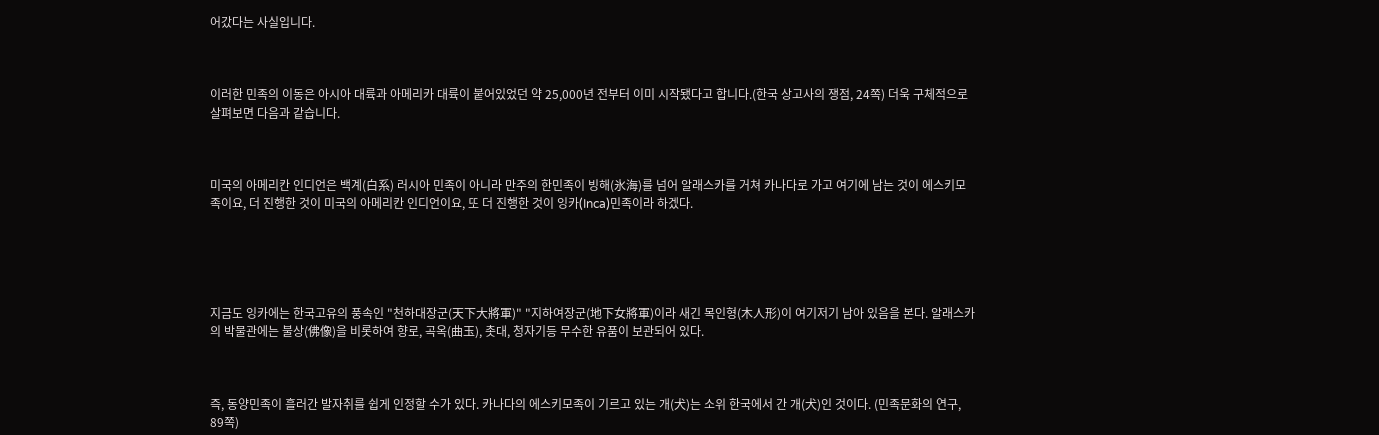어갔다는 사실입니다.



이러한 민족의 이동은 아시아 대륙과 아메리카 대륙이 붙어있었던 약 25,000년 전부터 이미 시작됐다고 합니다.(한국 상고사의 쟁점, 24쪽) 더욱 구체적으로 살펴보면 다음과 같습니다.



미국의 아메리칸 인디언은 백계(白系) 러시아 민족이 아니라 만주의 한민족이 빙해(氷海)를 넘어 알래스카를 거쳐 카나다로 가고 여기에 남는 것이 에스키모족이요, 더 진행한 것이 미국의 아메리칸 인디언이요, 또 더 진행한 것이 잉카(Inca)민족이라 하겠다.





지금도 잉카에는 한국고유의 풍속인 "천하대장군(天下大將軍)" "지하여장군(地下女將軍)이라 새긴 목인형(木人形)이 여기저기 남아 있음을 본다. 알래스카의 박물관에는 불상(佛像)을 비롯하여 향로, 곡옥(曲玉), 촛대, 청자기등 무수한 유품이 보관되어 있다.



즉, 동양민족이 흘러간 발자취를 쉽게 인정할 수가 있다. 카나다의 에스키모족이 기르고 있는 개(犬)는 소위 한국에서 간 개(犬)인 것이다. (민족문화의 연구, 89쪽)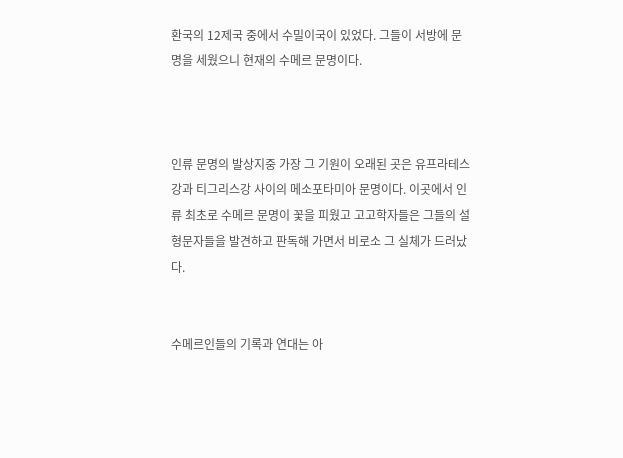환국의 12제국 중에서 수밀이국이 있었다. 그들이 서방에 문명을 세웠으니 현재의 수메르 문명이다.



인류 문명의 발상지중 가장 그 기원이 오래된 곳은 유프라테스강과 티그리스강 사이의 메소포타미아 문명이다. 이곳에서 인류 최초로 수메르 문명이 꽃을 피웠고 고고학자들은 그들의 설형문자들을 발견하고 판독해 가면서 비로소 그 실체가 드러났다.


수메르인들의 기록과 연대는 아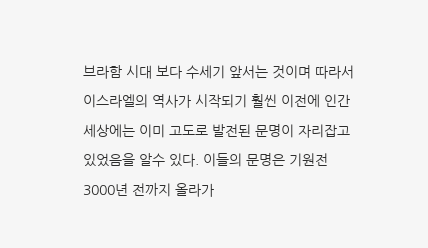브라함 시대 보다 수세기 앞서는 것이며 따라서 이스라엘의 역사가 시작되기 훨씬 이전에 인간 세상에는 이미 고도로 발전된 문명이 자리잡고 있었음을 알수 있다. 이들의 문명은 기원전 3000년 전까지 올라가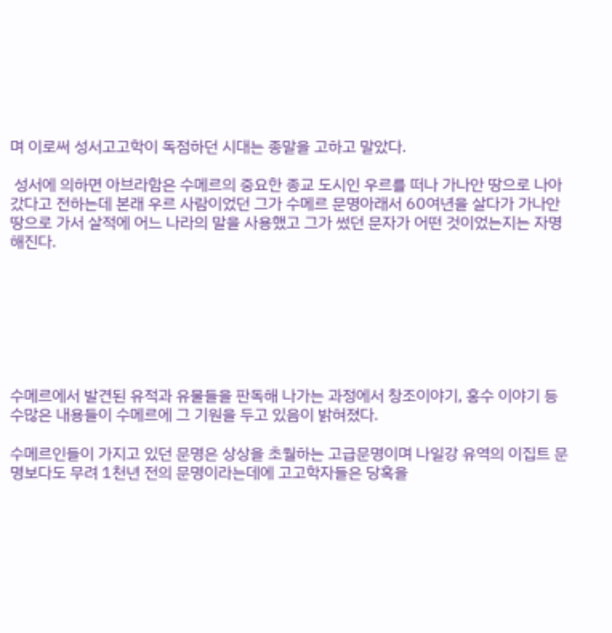며 이로써 성서고고학이 독점하던 시대는 종말을 고하고 말았다.

 성서에 의하면 아브라함은 수메르의 중요한 종교 도시인 우르를 떠나 가나안 땅으로 나아갔다고 전하는데 본래 우르 사람이었던 그가 수메르 문명아래서 60여년을 살다가 가나안땅으로 가서 살적에 어느 나라의 말을 사용했고 그가 썼던 문자가 어떤 것이었는지는 자명해진다.







수메르에서 발견된 유적과 유물들을 판독해 나가는 과정에서 창조이야기, 홍수 이야기 등 수많은 내용들이 수메르에 그 기원을 두고 있음이 밝혀졌다.

수메르인들이 가지고 있던 문명은 상상을 초월하는 고급문명이며 나일강 유역의 이집트 문명보다도 무려 1천년 전의 문명이라는데에 고고학자들은 당혹을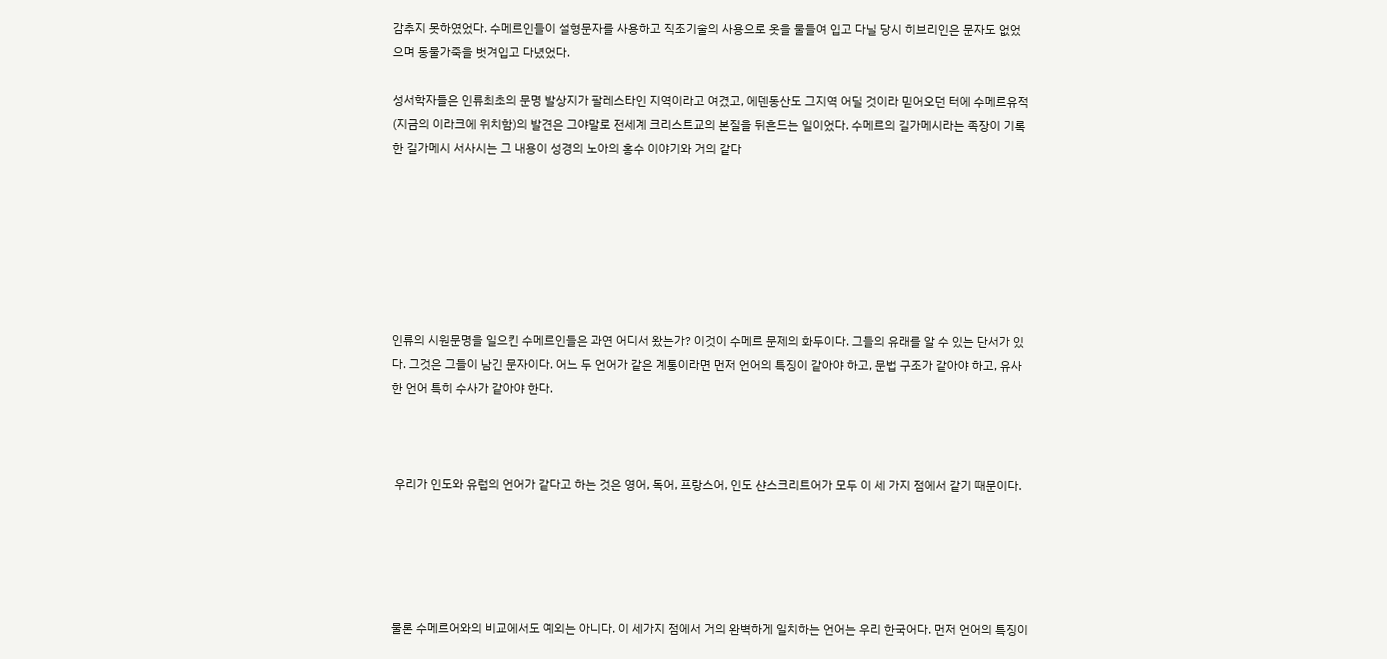감추지 못하였었다. 수메르인들이 설형문자를 사용하고 직조기술의 사용으로 옷을 물들여 입고 다닐 당시 히브리인은 문자도 없었으며 동물가죽을 벗겨입고 다녔었다.

성서학자들은 인류최초의 문명 발상지가 팔레스타인 지역이라고 여겼고, 에덴동산도 그지역 어딜 것이라 믿어오던 터에 수메르유적(지금의 이라크에 위치함)의 발견은 그야말로 전세계 크리스트교의 본질을 뒤흔드는 일이었다. 수메르의 길가메시라는 족장이 기록한 길가메시 서사시는 그 내용이 성경의 노아의 홍수 이야기와 거의 같다







인류의 시원문명을 일으킨 수메르인들은 과연 어디서 왔는가? 이것이 수메르 문제의 화두이다. 그들의 유래를 알 수 있는 단서가 있다. 그것은 그들이 남긴 문자이다. 어느 두 언어가 같은 계통이라면 먼저 언어의 특징이 같아야 하고, 문법 구조가 같아야 하고, 유사한 언어 특히 수사가 같아야 한다.



 우리가 인도와 유럽의 언어가 같다고 하는 것은 영어, 독어, 프랑스어, 인도 샨스크리트어가 모두 이 세 가지 점에서 같기 때문이다.





물론 수메르어와의 비교에서도 예외는 아니다. 이 세가지 점에서 거의 완벽하게 일치하는 언어는 우리 한국어다. 먼저 언어의 특징이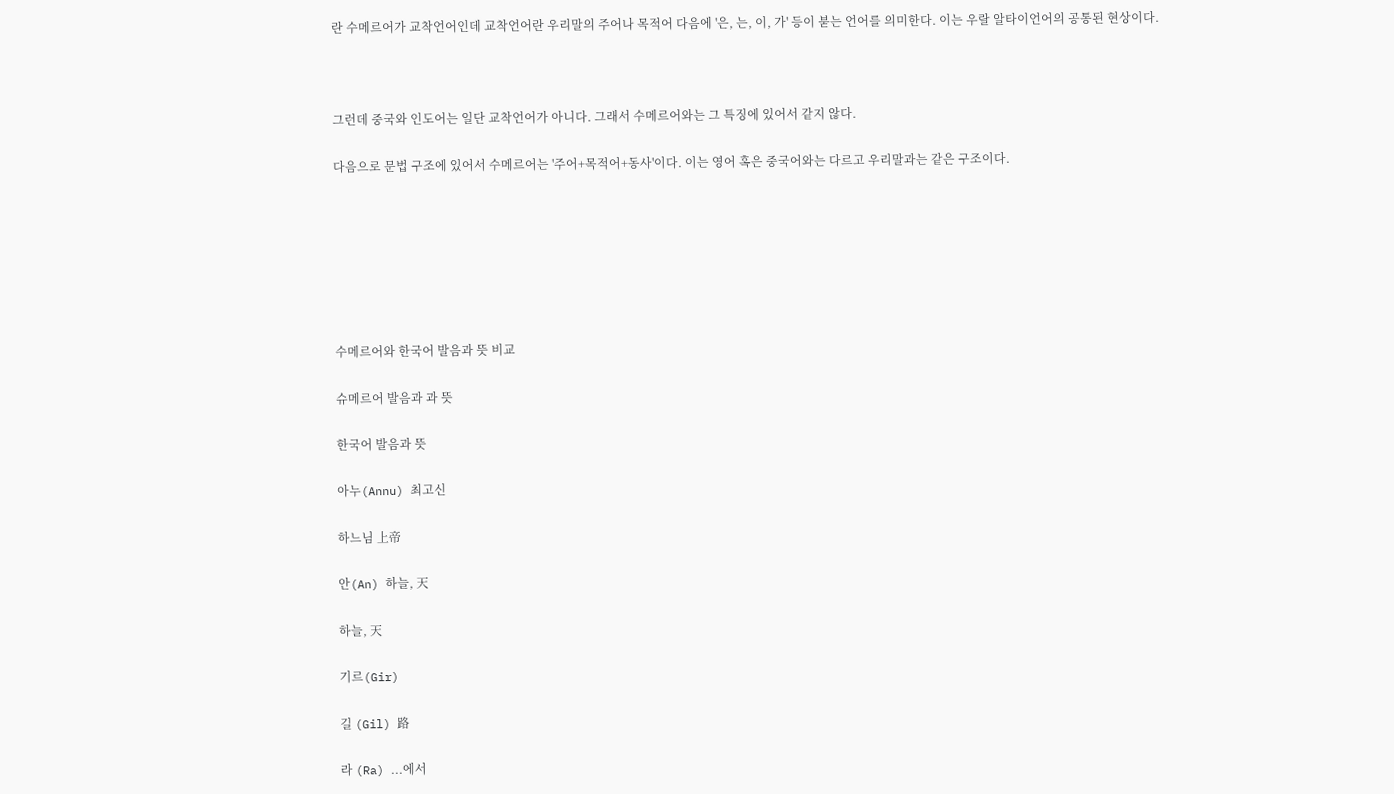란 수메르어가 교착언어인데 교착언어란 우리말의 주어나 목적어 다음에 '은, 는, 이, 가' 등이 붇는 언어를 의미한다. 이는 우랄 알타이언어의 공통된 현상이다.



그런데 중국와 인도어는 일단 교착언어가 아니다. 그래서 수메르어와는 그 특징에 있어서 같지 않다.

다음으로 문법 구조에 있어서 수메르어는 '주어+목적어+동사'이다. 이는 영어 혹은 중국어와는 다르고 우리말과는 같은 구조이다.







수메르어와 한국어 발음과 뜻 비교

슈메르어 발음과 과 뜻

한국어 발음과 뜻

아누(Annu) 최고신

하느님 上帝

안(An) 하늘, 天

하늘, 天

기르(Gir)

길 (Gil) 路

라 (Ra) ...에서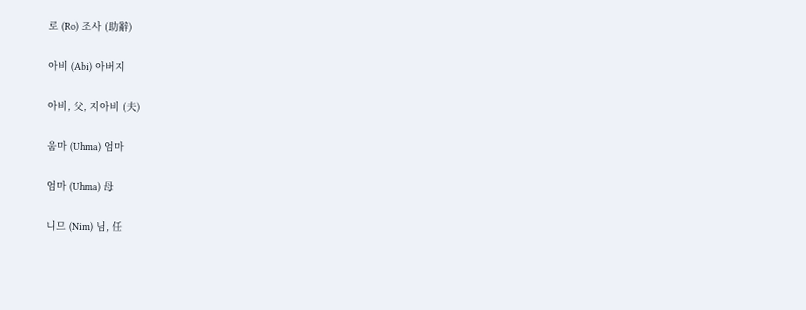로 (Ro) 조사 (助辭)

아비 (Abi) 아버지

아비, 父, 지아비 (夫)

움마 (Uhma) 엄마

엄마 (Uhma) 母

니므 (Nim) 님, 任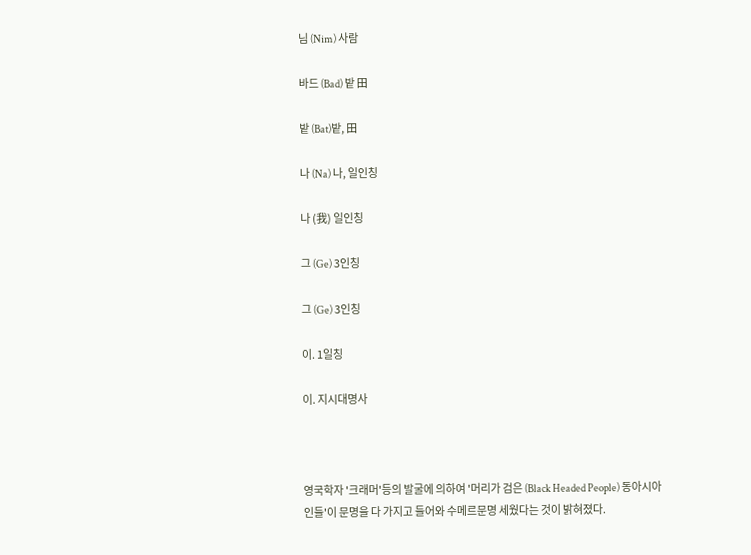님 (Nim) 사람

바드 (Bad) 밭 田

밭 (Bat)밭, 田

나 (Na) 나, 일인칭

나 (我) 일인칭

그 (Ge) 3인칭

그 (Ge) 3인칭

이. 1일칭

이. 지시대명사



영국학자 '크래머'등의 발굴에 의하여 '머리가 검은 (Black Headed People) 동아시아 인들'이 문명을 다 가지고 들어와 수메르문명 세웠다는 것이 밝혀졌다.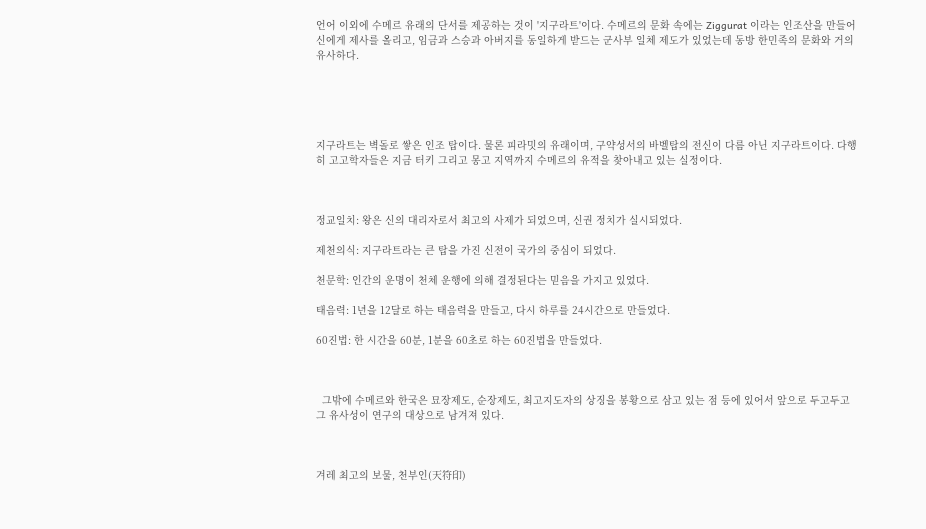언어 이외에 수메르 유래의 단서를 제공하는 것이 '지구라트'이다. 수메르의 문화 속에는 Ziggurat 이라는 인조산을 만들어 신에게 제사를 올리고, 임금과 스승과 아버지를 동일하게 받드는 군사부 일체 제도가 있었는데 동방 한민족의 문화와 거의 유사하다.





지구라트는 벽돌로 쌓은 인조 탑이다. 물론 피라밋의 유래이며, 구약성서의 바벨탑의 전신이 다름 아닌 지구라트이다. 다행히 고고학자들은 지금 터키 그리고 몽고 지역까지 수메르의 유적을 찾아내고 있는 실정이다.



정교일치: 왕은 신의 대리자로서 최고의 사제가 되었으며, 신권 정치가 실시되었다.

제천의식: 지구라트라는 큰 탑을 가진 신전이 국가의 중심이 되었다.

천문학: 인간의 운명이 천체 운행에 의해 결정된다는 믿음을 가지고 있었다.

태음력: 1년을 12달로 하는 태음력을 만들고, 다시 하루를 24시간으로 만들었다.

60진법: 한 시간을 60분, 1분을 60초로 하는 60진법을 만들었다.



  그밖에 수메르와 한국은 묘장제도, 순장제도, 최고지도자의 상징을 봉황으로 삼고 있는 점 등에 있어서 앞으로 두고두고 그 유사성이 연구의 대상으로 남겨져 있다.



겨레 최고의 보물, 천부인(天符印)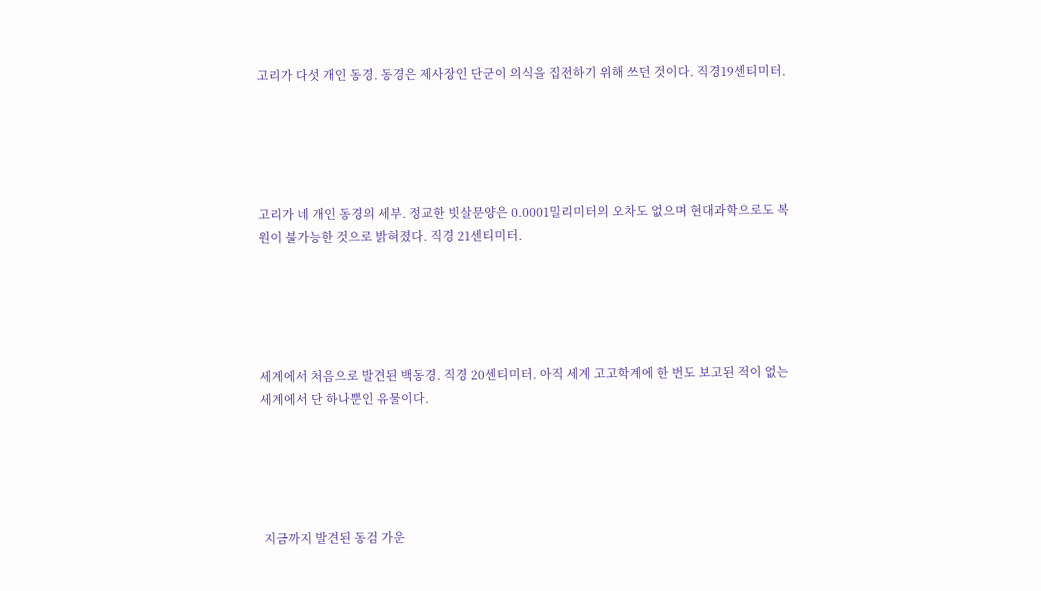고리가 다섯 개인 동경. 동경은 제사장인 단군이 의식을 집전하기 위해 쓰던 것이다. 직경19센티미터.





고리가 네 개인 동경의 세부. 정교한 빗살문양은 0.0001밀리미터의 오차도 없으며 현대과학으로도 복원이 불가능한 것으로 밝혀졌다. 직경 21센티미터.





세계에서 처음으로 발견된 백동경. 직경 20센티미터. 아직 세계 고고학계에 한 번도 보고된 적이 없는 세계에서 단 하나뿐인 유물이다.





 지금까지 발견된 동검 가운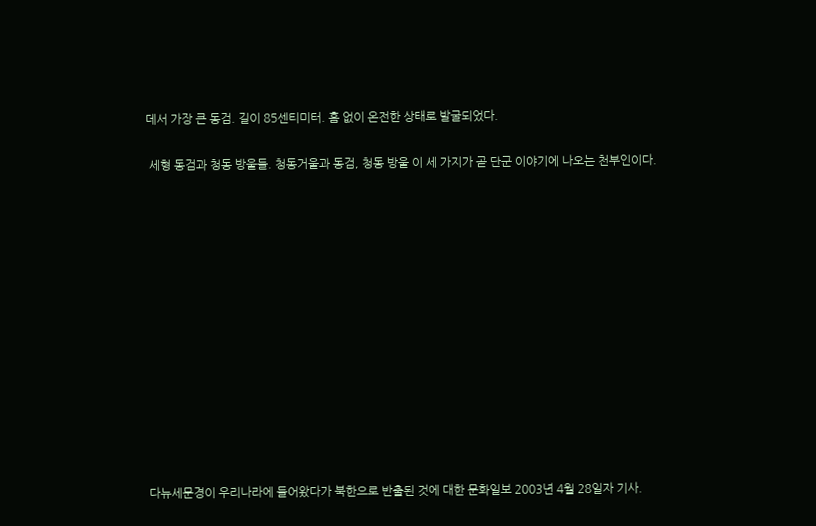데서 가장 큰 동검. 길이 85센티미터. 흠 없이 온전한 상태로 발굴되었다.

 세형 동검과 청동 방울들. 청동거울과 동검, 청동 방울 이 세 가지가 곧 단군 이야기에 나오는 천부인이다.













다뉴세문경이 우리나라에 들어왔다가 북한으로 반출된 것에 대한 문화일보 2003년 4월 28일자 기사.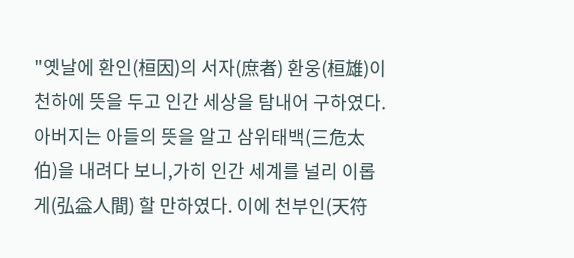"옛날에 환인(桓因)의 서자(庶者) 환웅(桓雄)이 천하에 뜻을 두고 인간 세상을 탐내어 구하였다. 아버지는 아들의 뜻을 알고 삼위태백(三危太伯)을 내려다 보니,가히 인간 세계를 널리 이롭게(弘益人間) 할 만하였다. 이에 천부인(天符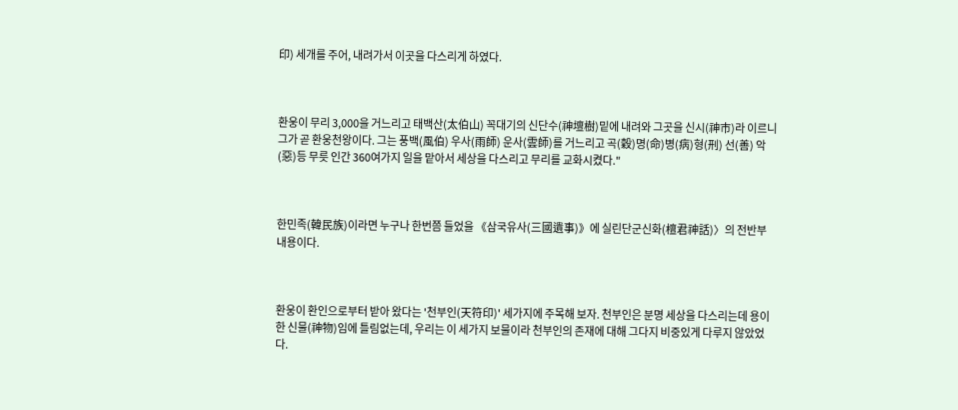印) 세개를 주어, 내려가서 이곳을 다스리게 하였다.



환웅이 무리 3,000을 거느리고 태백산(太伯山) 꼭대기의 신단수(神壇樹)밑에 내려와 그곳을 신시(神市)라 이르니 그가 곧 환웅천왕이다. 그는 풍백(風伯) 우사(雨師) 운사(雲師)를 거느리고 곡(穀)명(命)병(病)형(刑) 선(善) 악(惡)등 무릇 인간 360여가지 일을 맡아서 세상을 다스리고 무리를 교화시켰다."



한민족(韓民族)이라면 누구나 한번쯤 들었을 《삼국유사(三國遺事)》에 실린단군신화(檀君神話)〉의 전반부 내용이다.



환웅이 환인으로부터 받아 왔다는 '천부인(天符印)' 세가지에 주목해 보자. 천부인은 분명 세상을 다스리는데 용이한 신물(神物)임에 틀림없는데, 우리는 이 세가지 보물이라 천부인의 존재에 대해 그다지 비중있게 다루지 않았었다.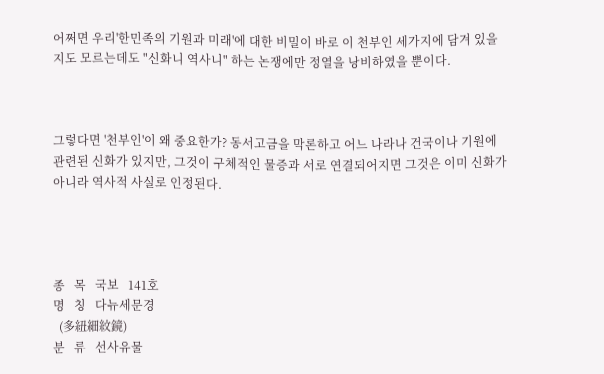어쩌면 우리'한민족의 기원과 미래'에 대한 비밀이 바로 이 천부인 세가지에 담겨 있을지도 모르는데도 "신화니 역사니" 하는 논쟁에만 정열을 낭비하였을 뿐이다.



그렇다면 '천부인'이 왜 중요한가? 동서고금을 막론하고 어느 나라나 건국이나 기원에 관련된 신화가 있지만, 그것이 구체적인 물증과 서로 연결되어지면 그것은 이미 신화가 아니라 역사적 사실로 인정된다.




종   목   국보   141호
명   칭   다뉴세문경
  (多紐細紋鏡)
분   류   선사유물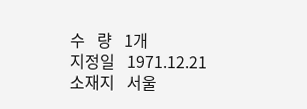수   량   1개
지정일   1971.12.21
소재지   서울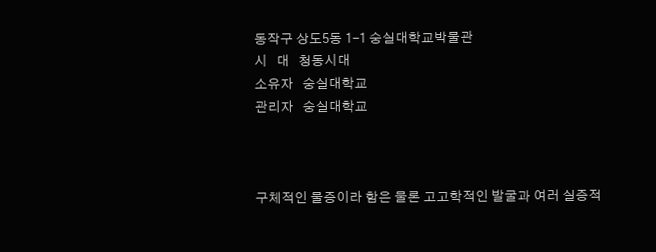동작구 상도5동 1-1 숭실대학교박물관
시   대   청동시대
소유자   숭실대학교
관리자   숭실대학교



구체적인 물증이라 함은 물론 고고학적인 발굴과 여러 실증적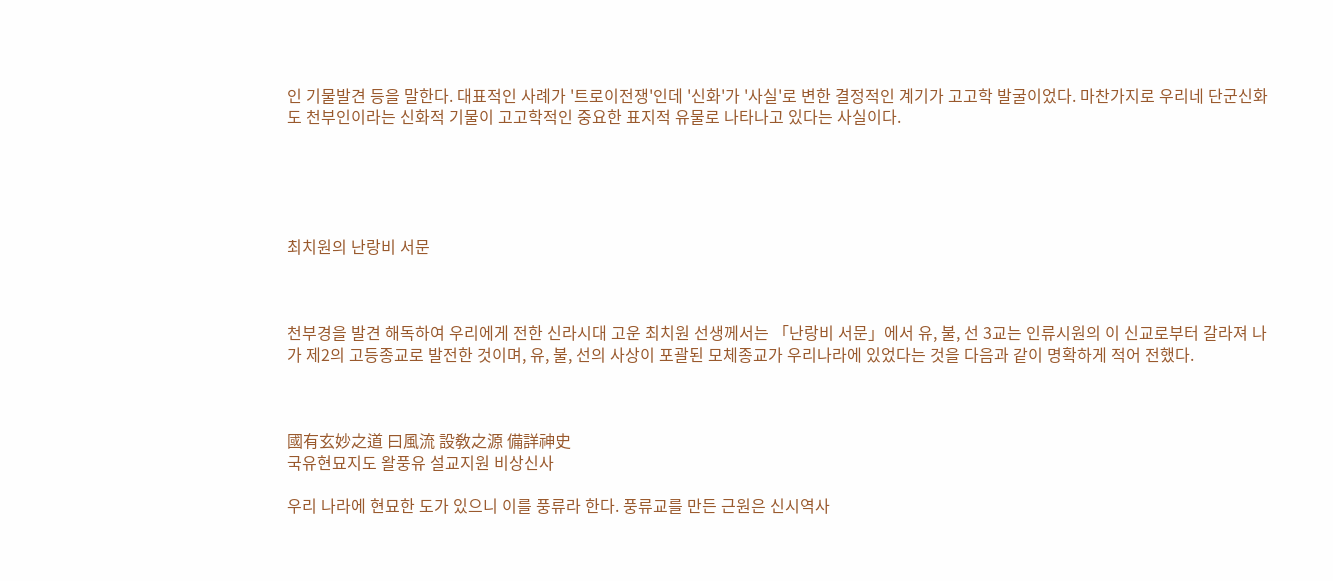인 기물발견 등을 말한다. 대표적인 사례가 '트로이전쟁'인데 '신화'가 '사실'로 변한 결정적인 계기가 고고학 발굴이었다. 마찬가지로 우리네 단군신화도 천부인이라는 신화적 기물이 고고학적인 중요한 표지적 유물로 나타나고 있다는 사실이다.





최치원의 난랑비 서문



천부경을 발견 해독하여 우리에게 전한 신라시대 고운 최치원 선생께서는 「난랑비 서문」에서 유, 불, 선 3교는 인류시원의 이 신교로부터 갈라져 나가 제2의 고등종교로 발전한 것이며, 유, 불, 선의 사상이 포괄된 모체종교가 우리나라에 있었다는 것을 다음과 같이 명확하게 적어 전했다.



國有玄妙之道 曰風流 設敎之源 備詳神史
국유현묘지도 왈풍유 설교지원 비상신사

우리 나라에 현묘한 도가 있으니 이를 풍류라 한다. 풍류교를 만든 근원은 신시역사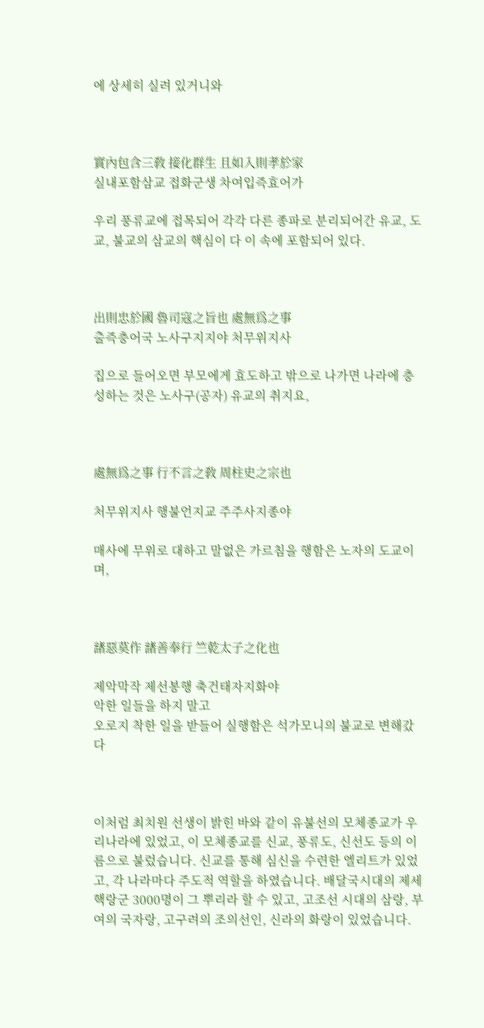에 상세히 실려 있거니와



實內包含三敎 接化群生 且如入則孝於家
실내포함삼교 접화군생 차여입즉효어가

우리 풍류교에 접목되어 각각 다른 종파로 분리되어간 유교, 도교, 불교의 삼교의 핵심이 다 이 속에 포함되어 있다.



出則忠於國 魯司寇之旨也 處無爲之事
출즉충어국 노사구지지야 처무위지사

집으로 들어오면 부모에게 효도하고 밖으로 나가면 나라에 충성하는 것은 노사구(공자) 유교의 취지요,



處無爲之事 行不言之敎 周柱史之宗也

처무위지사 행불언지교 주주사지종야

매사에 무위로 대하고 말없은 가르침을 행함은 노자의 도교이며,



諸惡莫作 諸善奉行 竺乾太子之化也

제악막작 제선봉행 축건태자지화야
악한 일들을 하지 말고
오로지 착한 일을 받들어 실행함은 석가모니의 불교로 변해갔다



이처럼 최치원 선생이 밝힌 바와 같이 유불선의 모체종교가 우리나라에 있었고, 이 모체종교를 신교, 풍류도, 신선도 등의 이름으로 불렀습니다. 신교를 통해 심신을 수련한 엘리트가 있었고, 각 나라마다 주도적 역할을 하였습니다. 배달국시대의 제세핵랑군 3000명이 그 뿌리라 할 수 있고, 고조선 시대의 삼랑, 부여의 국자랑, 고구려의 조의선인, 신라의 화랑이 있었습니다.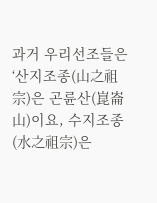과거 우리선조들은 ‘산지조종(山之祖宗)은 곤륜산(崑崙山)이요, 수지조종(水之祖宗)은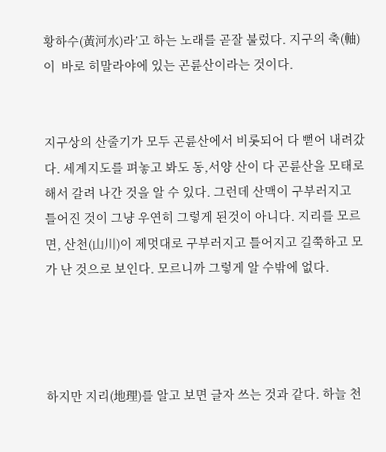황하수(黃河水)라’고 하는 노래를 곧잘 불렀다. 지구의 축(軸)이  바로 히말라야에 있는 곤륜산이라는 것이다.


지구상의 산줄기가 모두 곤륜산에서 비롯되어 다 뻗어 내려갔다. 세계지도를 펴놓고 봐도 동,서양 산이 다 곤륜산을 모태로 해서 갈려 나간 것을 알 수 있다. 그런데 산맥이 구부러지고 틀어진 것이 그냥 우연히 그렇게 된것이 아니다. 지리를 모르면, 산천(山川)이 제멋대로 구부러지고 틀어지고 길쭉하고 모가 난 것으로 보인다. 모르니까 그렇게 알 수밖에 없다.




하지만 지리(地理)를 알고 보면 글자 쓰는 것과 같다. 하늘 천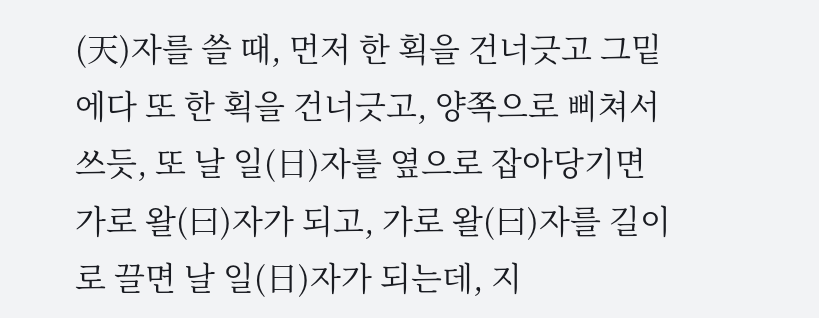(天)자를 쓸 때, 먼저 한 획을 건너긋고 그밑에다 또 한 획을 건너긋고, 양쪽으로 삐쳐서 쓰듯, 또 날 일(日)자를 옆으로 잡아당기면 가로 왈(曰)자가 되고, 가로 왈(曰)자를 길이로 끌면 날 일(日)자가 되는데, 지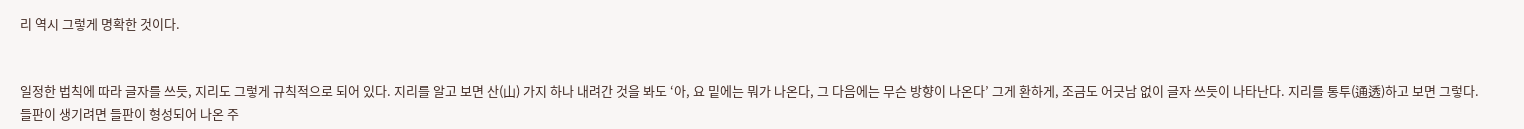리 역시 그렇게 명확한 것이다.


일정한 법칙에 따라 글자를 쓰듯, 지리도 그렇게 규칙적으로 되어 있다. 지리를 알고 보면 산(山) 가지 하나 내려간 것을 봐도 ‘아, 요 밑에는 뭐가 나온다, 그 다음에는 무슨 방향이 나온다’ 그게 환하게, 조금도 어긋남 없이 글자 쓰듯이 나타난다. 지리를 통투(通透)하고 보면 그렇다. 들판이 생기려면 들판이 형성되어 나온 주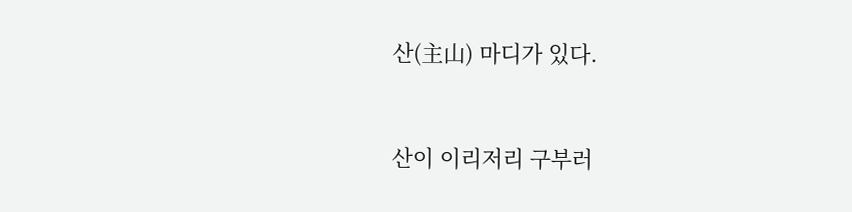산(主山) 마디가 있다.


산이 이리저리 구부러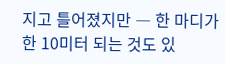지고 틀어졌지만 ― 한 마디가 한 10미터 되는 것도 있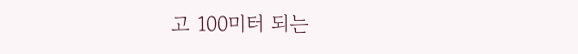고 100미터 되는